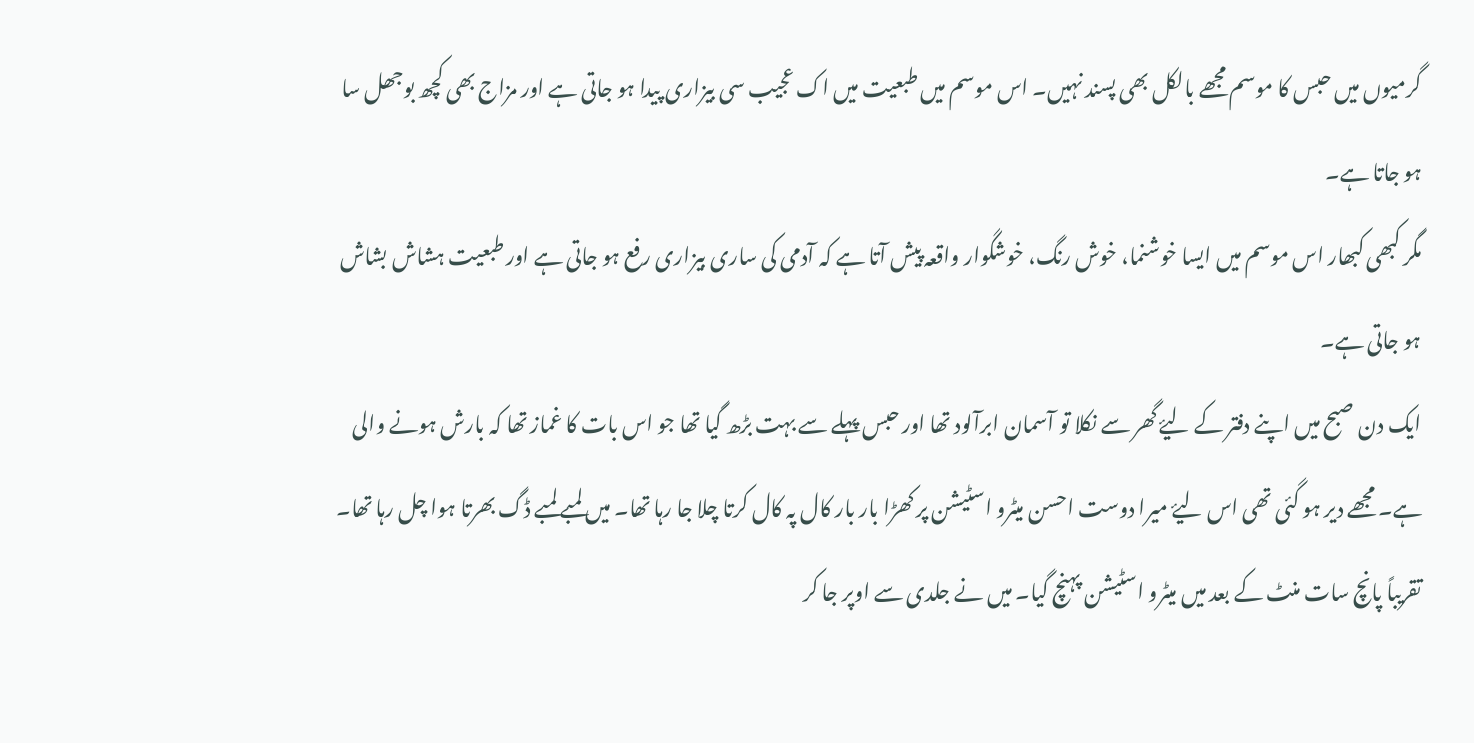گرمیوں میں حبس کا موسم مجھے بالکل بھی پسند نہیں۔ اس موسم میں طبعیت میں اک عجیب سی بیزاری پیدا ہو جاتی ہے اور مزاج بھی کچھ بوجھل سا ہو جاتا ہے۔
مگر کبھی کبھار اس موسم میں ایسا خوشنما، خوش رنگ، خوشگوار واقعہ پیش آتا ہے کہ آدمی کی ساری بیزاری رفع ہو جاتی ہے اور طبعیت ہشاش بشاش ہو جاتی ہے۔
ایک دن صبح میں اپنے دفتر کے لیۓ گھر سے نکلا تو آسمان ابرآلود تھا اور حبس پہلے سے بہت بڑھ گیا تھا جو اس بات کا غماز تھا کہ بارش ہونے والی ہے۔ مجھے دیر ہو گئی تھی اس لیۓ میرا دوست احسن میٹرو اسٹیشن پر کھڑا بار بار کال پہ کال کرتا چلا جا رہا تھا۔ میں لمبے لمبے ڈگ بھرتا ہوا چل رہا تھا۔ تقریباً پانچ سات منٹ کے بعد میں میٹرو اسٹیشن پہنچ گیا۔ میں نے جلدی سے اوپر جا کر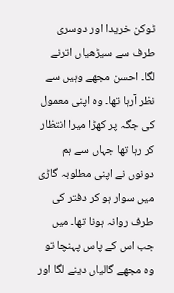ٹوکن خریدا اور دوسری طرف سے سیڑھیاں اترنے لگا۔ احسن مجھے وہیں سے نظر آرہا تھا۔ وہ اپنی معمول کی جگہ پر کھڑا میرا انتظار کر رہا تھا جہاں سے ہم دونوں نے اپنی مطلوبہ گاڑی میں سوار ہو کر دفتر کی طرف روانہ ہونا تھا۔ میں جب اس کے پاس پہنچا تو وہ مجھے گالیاں دینے لگا اور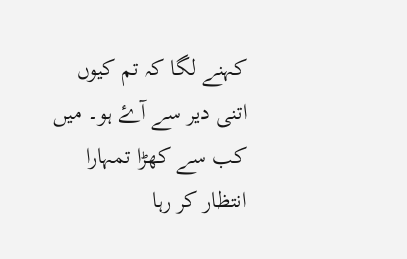کہنے لگا کہ تم کیوں اتنی دیر سے آۓ ہو۔ میں کب سے کھڑا تمہارا انتظار کر رہا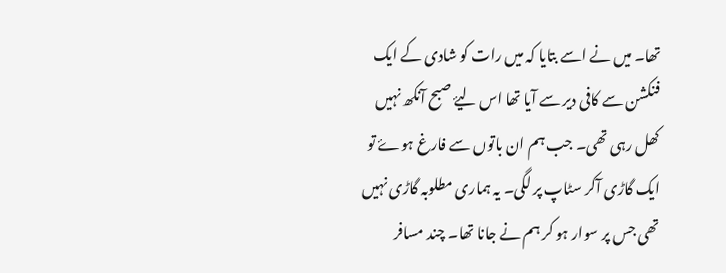تھا۔ میں نے اسے بتایا کہ میں رات کو شادی کے ایک فنکشن سے کافی دیر سے آیا تھا اس لیۓ صبح آنکھ نہیں کھل رہی تھی۔ جب ہم ان باتوں سے فارغ ہوۓ تو ایک گاڑی آکر سٹاپ پر لگی۔ یہ ہماری مطلوبہ گاڑی نہیں تھی جس پر سوار ہو کر ہم نے جانا تھا۔ چند مسافر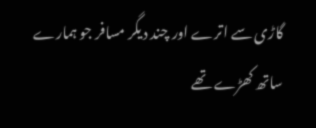گاڑی سے اترے اور چند دیگر مسافر جو ہمارے ساتھ کھڑے تھے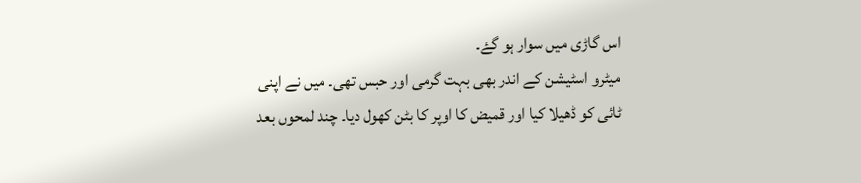اس گاڑی میں سوار ہو گۓ۔
میٹرو اسٹیشن کے اندر بھی بہت گرمی اور حبس تھی۔ میں نے اپنی ٹائی کو ڈھیلا کیا اور قمیض کا اوپر کا بٹن کھول دیا۔ چند لمحوں بعد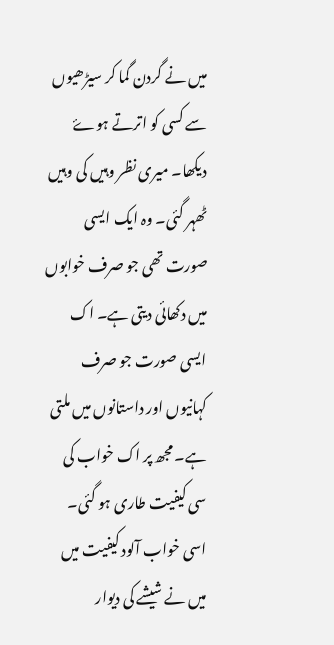میں نے گردن گما کر سیڑھیوں سے کسی کو اترتے ہوۓ دیکھا۔ میری نظر وہیں کی وہیں ٹھہر گئی۔ وہ ایک ایسی صورت تھی جو صرف خوابوں میں دکھائی دیتی ہے۔ اک ایسی صورت جو صرف کہانیوں اور داستانوں میں ملتی ہے۔ مجھ پر اک خواب کی سی کیفیت طاری ہو گئی۔ اسی خواب آلود کیفیت میں میں نے شیشے کی دیوار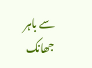سے باہر جھانک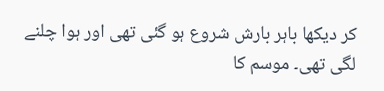کر دیکھا باہر بارش شروع ہو گئی تھی اور ہوا چلنے لگی تھی۔ موسم کا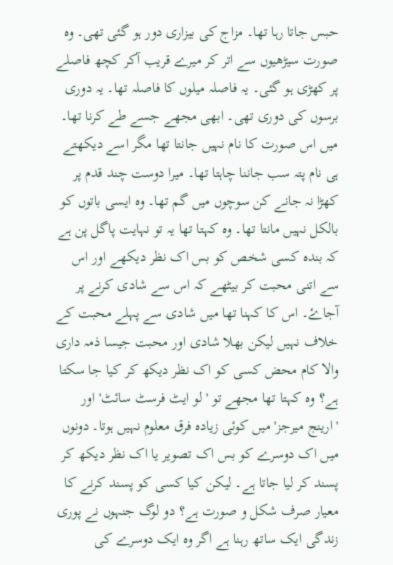حبس جاتا رہا تھا۔ مزاج کی بیزاری دور ہو گئی تھی۔ وہ صورت سیڑھیوں سے اتر کر میرے قریب آکر کچھ فاصلے پر کھڑی ہو گئی۔ یہ فاصلہ میلوں کا فاصلہ تھا۔ یہ دوری برسوں کی دوری تھی۔ ابھی مجھے جسے طے کرنا تھا۔ میں اس صورت کا نام نہیں جانتا تھا مگر اسے دیکھتے ہی نام پتہ سب جاننا چاہتا تھا۔ میرا دوست چند قدم پر کھڑا نہ جانے کن سوچوں میں گم تھا۔ وہ ایسی باتوں کو بالکل نہیں مانتا تھا۔ وہ کہتا تھا یہ تو نہایت پاگل پن ہے کہ بندہ کسی شخص کو بس اک نظر دیکھے اور اس سے اتنی محبت کر بیٹھے کہ اس سے شادی کرنے پر آجاۓ۔ اس کا کہنا تھا میں شادی سے پہلے محبت کے خلاف نہیں لیکن بھلا شادی اور محبت جیسا ذمہ داری والا کام محض کسی کو اک نظر دیکھ کر کیا جا سکتا ہے؟ وہ کہتا تھا مجھے تو 'لو ایٹ فرسٹ سائٹ' اور 'ارینج میرجز' میں کوئی زیادہ فرق معلوم نہیں ہوتا۔ دونوں میں اک دوسرے کو بس اک تصویر یا اک نظر دیکھ کر پسند کر لیا جاتا ہے۔ لیکن کیا کسی کو پسند کرنے کا معیار صرف شکل و صورت ہے؟ دو لوگ جنہوں نے پوری زندگی ایک ساتھ رہنا ہے اگر وہ ایک دوسرے کی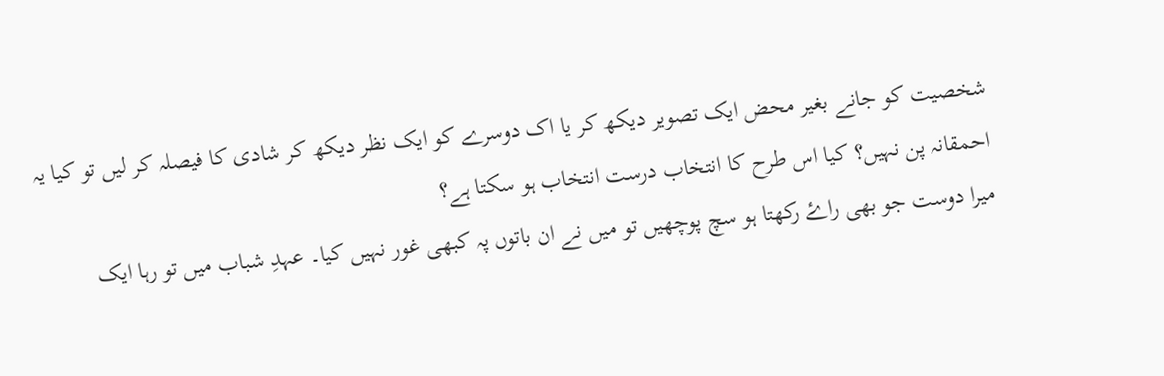شخصیت کو جانے بغیر محض ایک تصویر دیکھ کر یا اک دوسرے کو ایک نظر دیکھ کر شادی کا فیصلہ کر لیں تو کیا یہ احمقانہ پن نہیں؟ کیا اس طرح کا انتخاب درست انتخاب ہو سکتا ہے؟
میرا دوست جو بھی راۓ رکھتا ہو سچ پوچھیں تو میں نے ان باتوں پہ کبھی غور نہیں کیا۔ عہدِ شباب میں تو رہا ایک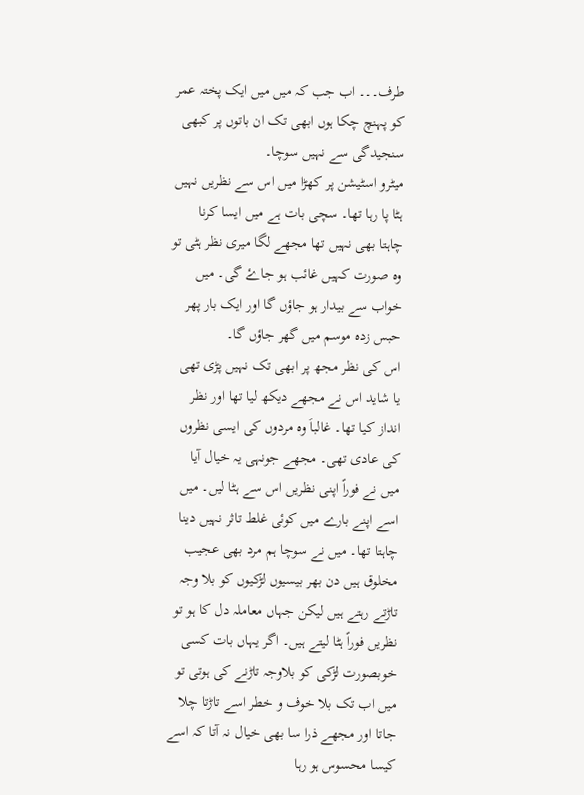طرف۔۔۔ اب جب کہ میں میں ایک پختہ عمر کو پہنچ چکا ہوں ابھی تک ان باتوں پر کبھی سنجیدگی سے نہیں سوچا۔
میٹرو اسٹیشن پر کھڑا میں اس سے نظریں نہیں ہٹا پا رہا تھا۔ سچی بات ہے میں ایسا کرنا چاہتا بھی نہیں تھا مجھے لگا میری نظر ہٹی تو وہ صورت کہیں غائب ہو جاۓ گی۔ میں خواب سے بیدار ہو جاؤں گا اور ایک بار پھر حبس زدہ موسم میں گھر جاؤں گا۔
اس کی نظر مجھ پر ابھی تک نہیں پڑی تھی یا شاید اس نے مجھے دیکھ لیا تھا اور نظر انداز کیا تھا۔ غالباَ وہ مردوں کی ایسی نظروں کی عادی تھی۔ مجھے جونہی یہ خیال آیا میں نے فوراً اپنی نظریں اس سے ہٹا لیں۔ میں اسے اپنے بارے میں کوئی غلط تاثر نہیں دینا چاہتا تھا۔ میں نے سوچا ہم مرد بھی عجیب مخلوق ہیں دن بھر بیسیوں لڑکیوں کو بلا وجہ تاڑتے رہتے ہیں لیکن جہاں معاملہ دل کا ہو تو نظریں فوراً ہٹا لیتے ہیں۔ اگر یہاں بات کسی خوبصورت لڑکی کو بلاوجہ تاڑنے کی ہوتی تو میں اب تک بلا خوف و خطر اسے تاڑتا چلا جاتا اور مجھے ذرا سا بھی خیال نہ آتا کہ اسے کیسا محسوس ہو رہا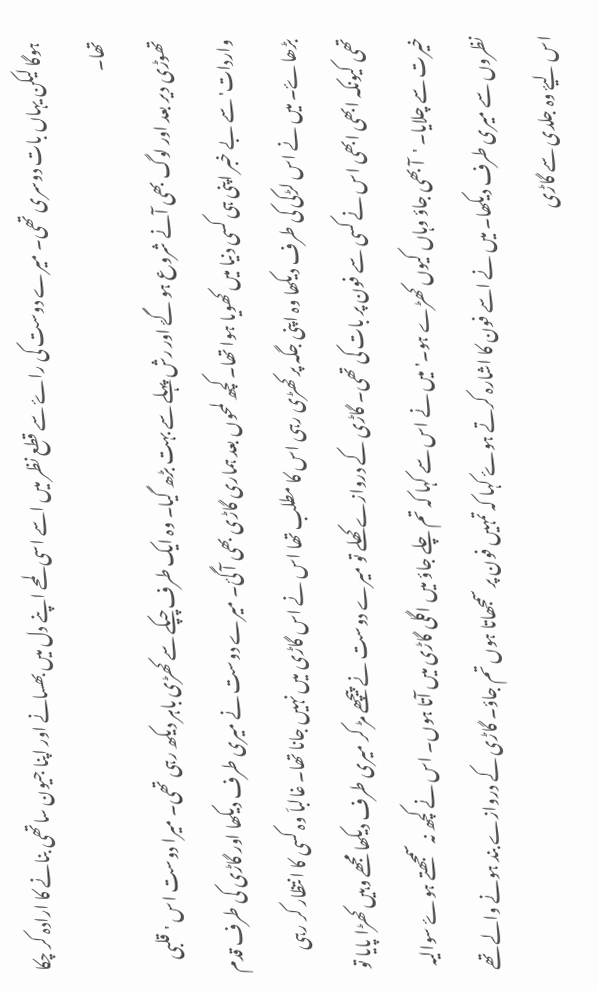ہوگا لیکن یہاں بات دوسری تھی۔ میرے دوست کی راۓ سے قطع نظر میں اسے اسی لمحے اپنے دل میں بھسانے اور اپنا جیون ساتھی بنانے کا ارادہ کر چکا تھا۔
تھوڑی دیر بعد اور لوگ بھی آنے شروع ہو گۓ اور رش پہلے سے بہت بڑھ گیا۔ وہ ایک طرف چپکے سے کھڑی باہر دیکھ رہی تھی۔ میرا دوست اس 'قلبی واردات' سے بے خبر اپنی ہی کسی دنیا میں کھویا ہوا تھا۔ کچھ لمحوں بعد ہماری گاڑی بھی آ گئ۔ میرے دوست نے میری طرف دیکھا اور گاڑی کی طرف قدم بڑھاۓ۔ میں نے اس لڑکی کی طرف دیکھا وہ اپنی جگہ پر کھڑی رہی اس کا مطلب تھا اس نے اس گاڑی میں نہیں جانا تھا۔ غالباَ وہ کسی کا انتظار کر رہی تھی کیونکہ ابھی ابھی اس نے کسی سے فون پر بات کی تھی۔ گاڑی کے دروازے کھلے تو میرے دوست نے پیچھے مڑ کر میری طرف دیکھا مجھے وہیں کھڑا پایا تو خیرت سے چلایا۔ 'آ بھی جاؤ وہاں کیوں کھڑے ہو۔' میں نے اس سے کہا کہ تم چلے جاؤ میں اگلی گاڑی میں آتا ہوں۔ اس نے کچھ نہ سمجھتے ہوۓ سوالیہ نظروں سے میری طرف دیکھا۔ میں نے اسے فون کا اشارہ کرتے ہوۓ کہا کہ تمہیں فون پر سمجھاتا ہوں تم جاؤ۔ گاڑی کے دروازے بند ہونے والے تھے اس لیۓ وہ جلدی سے گاڑی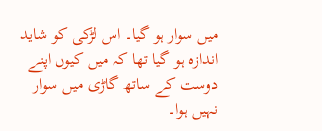میں سوار ہو گیا۔ اس لڑکی کو شاید اندازہ ہو گیا تھا کہ میں کیوں اپنے دوست کے ساتھ گاڑی میں سوار نہیں ہوا۔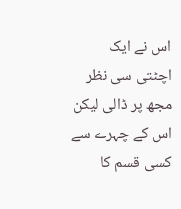اس نے ایک اچٹتی سی نظر مجھ پر ڈالی لیکن اس کے چہرے سے کسی قسم کا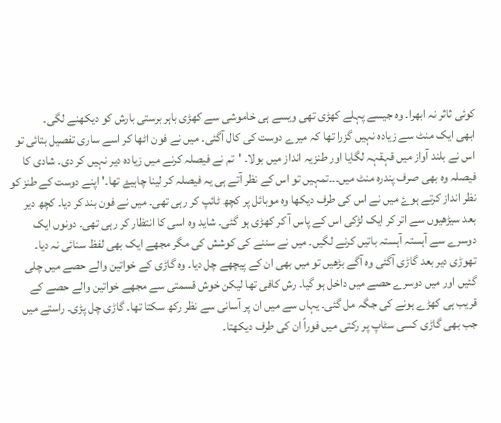کوئی ثاثر نہ ابھرا۔ وہ جیسے پہلے کھڑی تھی ویسے ہی خاموشی سے کھڑی باہر برستی بارش کو دیکھنے لگی۔
ابھی ایک منٹ سے زیادہ نہیں گزرا تھا کہ میرے دوست کی کال آگئی۔ میں نے فون اٹھا کر اسے ساری تفصیل بتائی تو اس نے بلند آواز میں قہقہہ لگایا اور طنزیہ انداز میں بولا۔ 'تم نے فیصلہ کرنے میں زیادہ دیر نہیں کر دی۔ شادی کا فیصلہ وہ بھی صرف پندرہ منٹ میں۔۔۔تمہیں تو اس کے نظر آتے ہی یہ فیصلہ کر لینا چاہیۓ تھا۔' اپنے دوست کے طنز کو نظر انداز کرتے ہوۓ میں نے اس کی طرف دیکھا وہ موبائل پر کچھ ٹائپ کر رہی تھی۔ میں نے فون بند کر دیا۔ کچھ دیر بعد سیڑھیوں سے اتر کر ایک لڑکی اس کے پاس آ کر کھڑی ہو گئی۔ شاید وہ اسی کا انتظار کر رہی تھی۔ دونوں ایک دوسرے سے آہستہ آہستہ باتیں کرنے لگیں۔ میں نے سننے کی کوشش کی مگر مجھے ایک بھی لفظ سنائی نہ دیا۔ تھوڑی دیر بعد گاڑی آگئی وہ آگے بڑھیں تو میں بھی ان کے پیچھے چل دیا۔ وہ گاڑی کے خواتین والے حصے میں چلی گئیں اور میں دوسرے حصے میں داخل ہو گیا۔ رش کافی تھا لیکن خوش قسمتی سے مجھے خواتین والے حصے کے قریب ہی کھڑے ہونے کی جگہ مل گئی۔ یہاں سے میں ان پر آسانی سے نظر رکھ سکتا تھا۔ گاڑی چل پڑی۔ راستے میں جب بھی گاڑی کسی سٹاپ پر رکتی میں فوراً ان کی طرف دیکھتا۔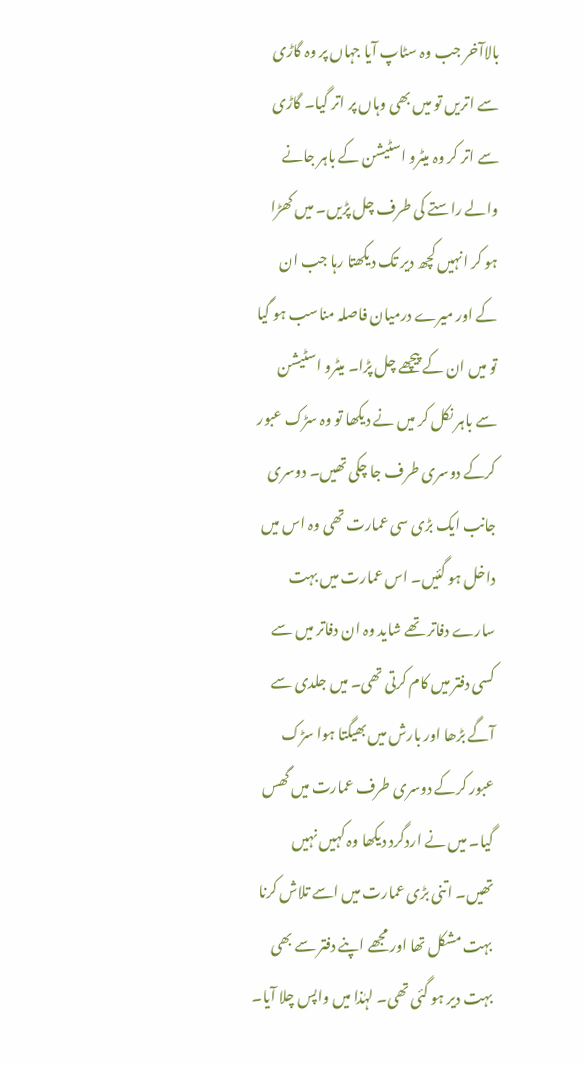بالاآخر جب وہ سٹاپ آیا جہاں پر وہ گاڑی سے اتریں تو میں بھی وہاں پر اتر گیا۔ گاڑی سے اتر کر وہ میٹرو اسٹیشن کے باہر جانے والے راستے کی طرف چل پڑیں۔ میں کھڑا ہو کر انہیں کچھ دیر تک دیکھتا رہا جب ان کے اور میرے درمیان فاصلہ مناسب ہو گیا تو میں ان کے پیچھے چل پڑا۔ میٹرو اسٹیشن سے باہر نکل کر میں نے دیکھا تو وہ سڑک عبور کرکے دوسری طرف جا چکی تھیں۔ دوسری جانب ایک بڑی سی عمارت تھی وہ اس میں داخل ہو گئیں۔ اس عمارت میں بہت سارے دفاتر تھے شاید وہ ان دفاتر میں سے کسی دفتر میں کام کرتی تھی۔ میں جلدی سے آگے بڑھا اور بارش میں بھیگتا ہوا سڑک عبور کرکے دوسری طرف عمارت میں گھس گیا۔ میں نے اردگرد دیکھا وہ کہیں نہیں تھیں۔ اتنی بڑی عمارت میں اسے تلاش کرنا بہت مشکل تھا اور مجھے اپنے دفتر سے بھی بہت دیر ہو گئی تھی۔ لہٰذا میں واپس چلا آیا۔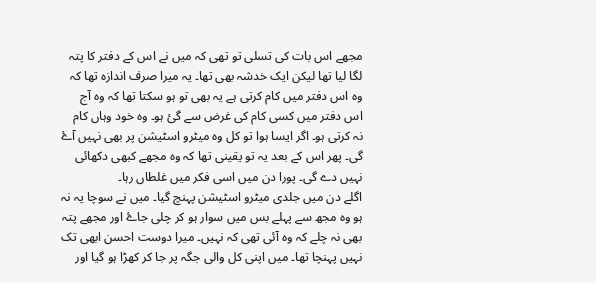مجھے اس بات کی تسلی تو تھی کہ میں نے اس کے دفتر کا پتہ لگا لیا تھا لیکن ایک خدشہ بھی تھا۔ یہ میرا صرف اندازہ تھا کہ وہ اس دفتر میں کام کرتی ہے یہ بھی تو ہو سکتا تھا کہ وہ آج اس دفتر میں کسی کام کی غرض سے گئ ہو۔ وہ خود وہاں کام نہ کرتی ہو۔ اگر ایسا ہوا تو کل وہ میٹرو اسٹیشن پر بھی نہیں آۓ گی۔ پھر اس کے بعد یہ تو یقینی تھا کہ وہ مجھے کبھی دکھائی نہیں دے گی۔ پورا دن میں اسی فکر میں غلطاں رہا۔
اگلے دن میں جلدی میٹرو اسٹیشن پہنچ گیا۔ میں نے سوچا یہ نہ ہو وہ مجھ سے پہلے بس میں سوار ہو کر چلی جاۓ اور مجھے پتہ بھی نہ چلے کہ وہ آئی تھی کہ نہیں۔ میرا دوست احسن ابھی تک نہیں پہنچا تھا۔ میں اپنی کل والی جگہ پر جا کر کھڑا ہو گیا اور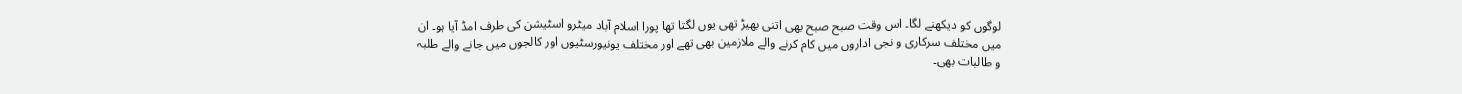لوگوں کو دیکھنے لگا۔ اس وقت صبح صبح بھی اتنی بھیڑ تھی یوں لگتا تھا پورا اسلام آباد میٹرو اسٹیشن کی طرف امڈ آیا ہو۔ ان میں مختلف سرکاری و نجی اداروں میں کام کرنے والے ملازمین بھی تھے اور مختلف یونیورسٹیوں اور کالجوں میں جانے والے طلبہ و طالبات بھی۔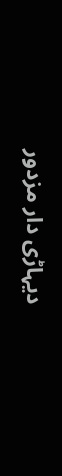دیہاڑی دار مزدور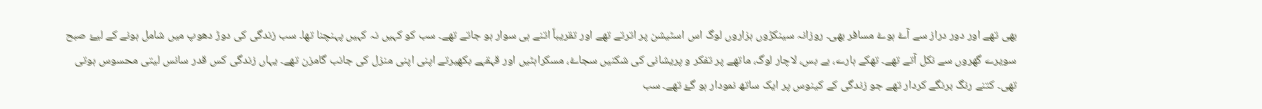بھی تھے اور دور دراز سے آۓ ہوۓ مسافر بھی۔ روزانہ سینکڑوں ہزاروں لوگ اس اسٹیشن پر اترتے تھے اور تقریباً اتنے ہی سوار ہو جاتے تھے۔ سب کو کہیں نہ کہیں پہنچنا تھا۔ سب زندگی کی دوڑ دھوپ میں شامل ہونے کے لیۓ صبح سویرے گھروں سے نکل آتے تھے۔ تھکے ہارے، بے بس، لاچار لوگ، ماتھے پر تفکر و پریشانی کی شکنیں سجاۓ، مسکراہٹیں اور قہقہے بکھیرتے اپنی اپنی منزل کی جانب گامزن تھے۔ یہاں زندگی کس قدر سانس لیتی محسوس ہوتی تھی۔ کتنے رنگ برنگے کردار تھے جو زندگی کے کینوس پر ایک ساتھ نمودار ہو گۓ تھے۔ سب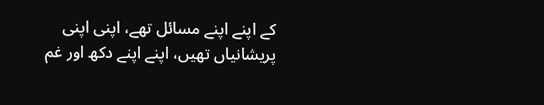کے اپنے اپنے مسائل تھے، اپنی اپنی پریشانیاں تھیں، اپنے اپنے دکھ اور غم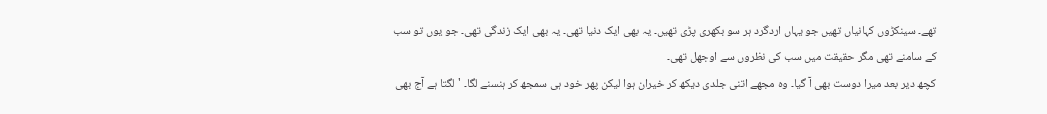تھے۔ سینکڑوں کہانیاں تھیں جو یہاں اردگرد ہر سو بکھری پڑی تھیں۔ یہ بھی ایک دنیا تھی۔ یہ بھی ایک زندگی تھی۔ جو یوں تو سب کے سامنے تھی مگر حقیقت میں سب کی نظروں سے اوجھل تھی۔
کچھ دیر بعد میرا دوست بھی آ گیا۔ وہ مجھے اتنی جلدی دیکھ کر خیران ہوا لیکن پھر خود ہی سمجھ کر ہنسنے لگا۔ 'لگتا ہے آج بھی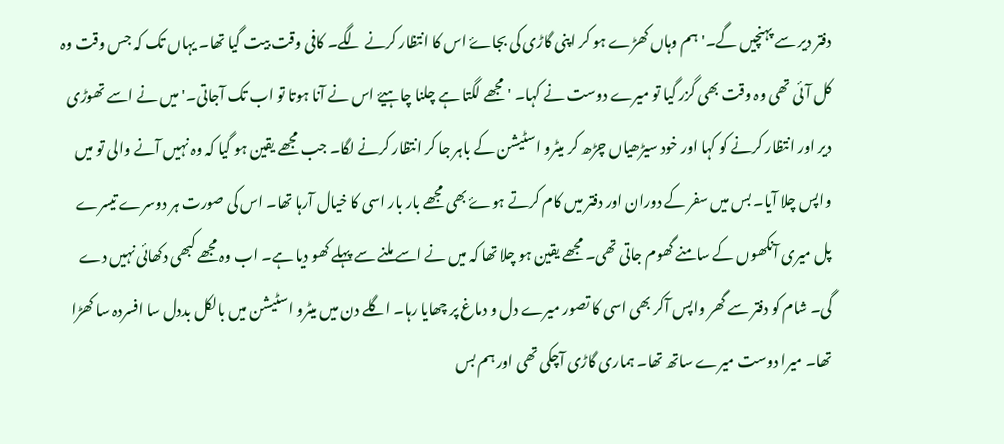دفتر دیر سے پہنچیں گے۔' ہم وہاں کھڑے ہو کر اپنی گاڑی کی بجاۓ اس کا انتظار کرنے لگے۔ کافی وقت بیت گیا تھا۔ یہاں تک کہ جس وقت وہ کل آئی تھی وہ وقت بھی گزر گیا تو میرے دوست نے کہا۔ 'مجھے لگتا ہے چلنا چاہیۓ اس نے آنا ہوتا تو اب تک آجاتی۔' میں نے اسے تھوڑی دیر اور انتظار کرنے کو کہا اور خود سیڑھیاں چڑھ کر میٹرو اسٹیشن کے باہر جا کر انتظار کرنے لگا۔ جب مجھے یقین ہو گیا کہ وہ نہیں آنے والی تو میں واپس چلا آیا۔ بس میں سفر کے دوران اور دفتر میں کام کرتے ہوۓ بھی مجھے بار بار اسی کا خیال آرہا تھا۔ اس کی صورت ہر دوسرے تیسرے پل میری آنکھوں کے سامنے گھوم جاتی تھی۔ مجھے یقین ہو چلا تھا کہ میں نے اسے ملنے سے پہلے کھو دیا ہے۔ اب وہ مجھے کبھی دکھائی نہیں دے گی۔ شام کو دفتر سے گھر واپس آکر بھی اسی کا تصور میرے دل و دماغ پر چھایا رہا۔ اگلے دن میں میٹرو اسٹیشن میں بالکل بددل سا افسردہ سا کھڑا تھا۔ میرا دوست میرے ساتھ تھا۔ ہماری گاڑی آچکی تھی اور ہم بس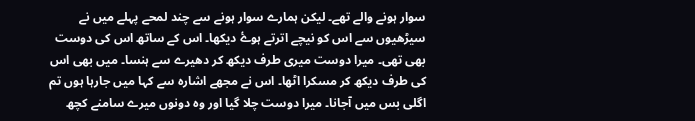سوار ہونے والے تھے۔ لیکن ہمارے سوار ہونے سے چند لمحے پہلے میں نے سیڑھیوں سے اس کو نیچے اترتے ہوۓ دیکھا۔ اس کے ساتھ اس کی دوست بھی تھی۔ میرا دوست میری طرف دیکھ کر دھیرے سے ہنسا۔ میں بھی اس کی طرف دیکھ کر مسکرا اٹھا۔ اس نے مجھے اشارہ سے کہا میں جارہا ہوں تم اگلی بس میں آجانا۔ میرا دوست چلا گیا اور وہ دونوں میرے سامنے کچھ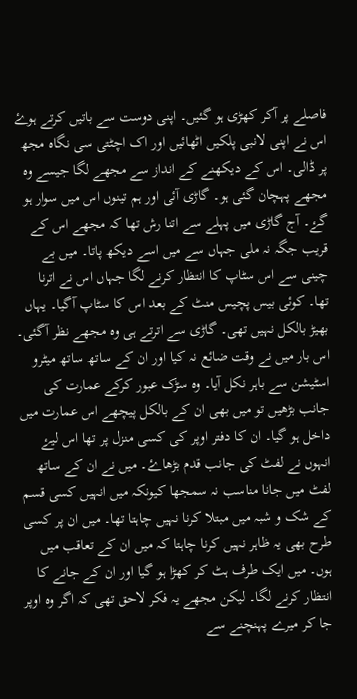فاصلے پر آکر کھڑی ہو گئیں۔ اپنی دوست سے باتیں کرتے ہوۓ اس نے اپنی لانبی پلکیں اٹھائیں اور اک اچٹتی سی نگاہ مجھ پر ڈالی۔ اس کے دیکھنے کے انداز سے مجھے لگا جیسے وہ مجھے پہچان گئی ہو۔ گاڑی آئی اور ہم تینوں اس میں سوار ہو گۓ۔ آج گاڑی میں پہلے سے اتنا رش تھا کہ مجھے اس کے قریب جگہ نہ ملی جہاں سے میں اسے دیکھ پاتا۔ میں بے چینی سے اس سٹاپ کا انتظار کرنے لگا جہاں اس نے اترنا تھا۔ کوئی بیس پچیس منٹ کے بعد اس کا سٹاپ آگیا۔ یہاں بھیڑ بالکل نہیں تھی۔ گاڑی سے اترتے ہی وہ مجھے نظر آگئی۔ اس بار میں نے وقت ضائع نہ کیا اور ان کے ساتھ ساتھ میٹرو اسٹیشن سے باہر نکل آیا۔ وہ سڑک عبور کرکے عمارت کی جانب بڑھیں تو میں بھی ان کے بالکل پیچھے اس عمارت میں داخل ہو گیا۔ ان کا دفتر اوپر کی کسی منزل پر تھا اس لیۓ انہوں نے لفٹ کی جانب قدم بڑھاۓ۔ میں نے ان کے ساتھ لفٹ میں جانا مناسب نہ سمجھا کیونکہ میں انہیں کسی قسم کے شک و شبہ میں مبتلا کرنا نہیں چاہتا تھا۔ میں ان پر کسی طرح بھی یہ ظاہر نہیں کرنا چاہتا کہ میں ان کے تعاقب میں ہوں۔ میں ایک طرف ہٹ کر کھڑا ہو گیا اور ان کے جانے کا انتظار کرنے لگا۔ لیکن مجھے یہ فکر لاحق تھی کہ اگر وہ اوپر جا کر میرے پہنچنے سے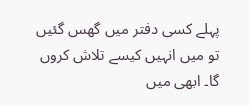پہلے کسی دفتر میں گھس گئیں تو میں انہیں کیسے تلاش کروں گا۔ ابھی میں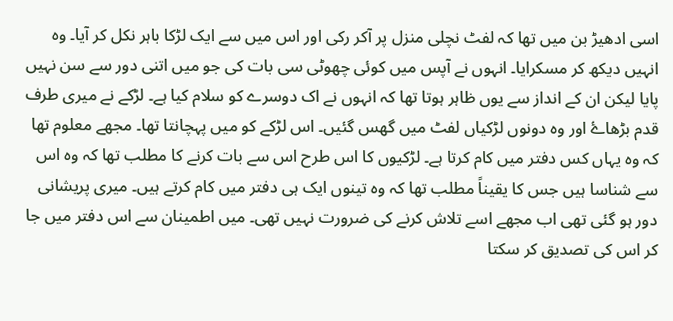اسی ادھیڑ بن میں تھا کہ لفٹ نچلی منزل پر آکر رکی اور اس میں سے ایک لڑکا باہر نکل کر آیا۔ وہ انہیں دیکھ کر مسکرایا۔ انہوں نے آپس میں کوئی چھوٹی سی بات کی جو میں اتنی دور سے سن نہیں پایا لیکن ان کے انداز سے یوں ظاہر ہوتا تھا کہ انہوں نے اک دوسرے کو سلام کیا ہے۔ لڑکے نے میری طرف قدم بڑھاۓ اور وہ دونوں لڑکیاں لفٹ میں گھس گئیں۔ اس لڑکے کو میں پہچانتا تھا۔ مجھے معلوم تھا کہ وہ یہاں کس دفتر میں کام کرتا ہے۔ لڑکیوں کا اس طرح اس سے بات کرنے کا مطلب تھا کہ وہ اس سے شناسا ہیں جس کا یقیناً مطلب تھا کہ وہ تینوں ایک ہی دفتر میں کام کرتے ہیں۔ میری پریشانی دور ہو گئی تھی اب مجھے اسے تلاش کرنے کی ضرورت نہیں تھی۔ میں اطمینان سے اس دفتر میں جا کر اس کی تصدیق کر سکتا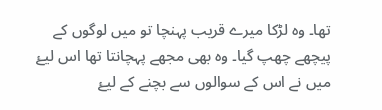تھا۔ وہ لڑکا میرے قریب پہنچا تو میں لوگوں کے پیچھے چھپ گیا۔ وہ بھی مجھے پہچانتا تھا اس لیۓ میں نے اس کے سوالوں سے بچنے کے لیۓ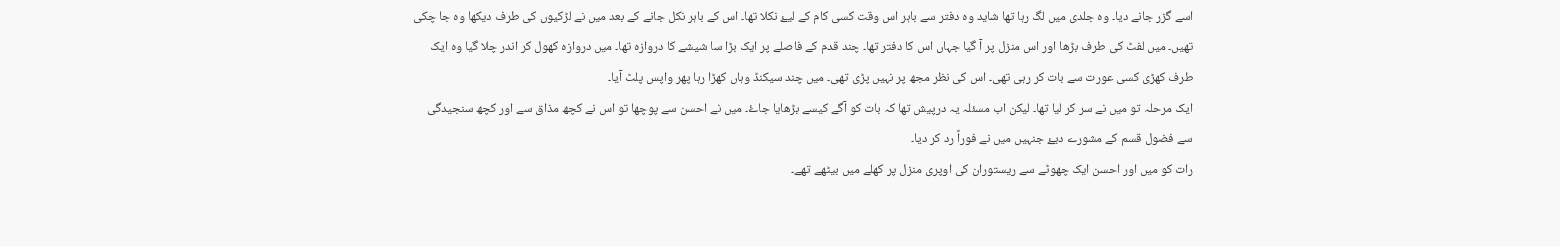اسے گزر جانے دیا۔ وہ جلدی میں لگ رہا تھا شاید وہ دفتر سے باہر اس وقت کسی کام کے لیۓ نکلا تھا۔ اس کے باہر نکل جانے کے بعد میں نے لڑکیوں کی طرف دیکھا وہ جا چکی تھیں۔ میں لفٹ کی طرف بڑھا اور اس منزل پر آ گیا جہاں اس کا دفتر تھا۔ چند قدم کے فاصلے پر ایک بڑا سا شیشے کا دروازہ تھا۔ میں دروازہ کھول کر اندر چلا گیا وہ ایک طرف کھڑی کسی عورت سے بات کر رہی تھی۔ اس کی نظر مجھ پر نہیں پڑی تھی۔ میں چند سیکنڈ وہاں کھڑا رہا پھر واپس پلٹ آیا۔
ایک مرحلہ تو میں نے سر کر لیا تھا۔ لیکن اب مسئلہ یہ درپیش تھا کہ بات کو آگے کیسے بڑھایا جاۓ۔ میں نے احسن سے پوچھا تو اس نے کچھ مذاق سے اور کچھ سنجیدگی سے فضول قسم کے مشورے دیۓ جنہیں میں نے فوراً رد کر دیا۔
رات کو میں اور احسن ایک چھوٹے سے ریستوران کی اوپری منزل پر کھلے میں بیٹھے تھے۔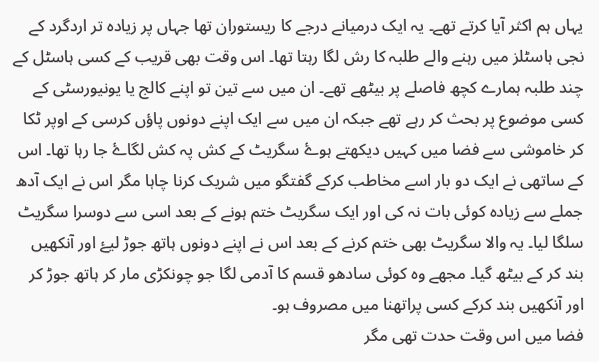یہاں ہم اکثر آیا کرتے تھے۔ یہ ایک درمیانے درجے کا ریستوران تھا جہاں پر زیادہ تر اردگرد کے نجی ہاسٹلز میں رہنے والے طلبہ کا رش لگا رہتا تھا۔ اس وقت بھی قریب کے کسی ہاسٹل کے چند طلبہ ہمارے کچھ فاصلے پر بیٹھے تھے۔ ان میں سے تین تو اپنے کالج یا یونیورسٹی کے کسی موضوع پر بحث کر رہے تھے جبکہ ان میں سے ایک اپنے دونوں پاؤں کرسی کے اوپر ٹکا کر خاموشی سے فضا میں کہیں دیکھتے ہوۓ سگریٹ کے کش پہ کش لگاۓ جا رہا تھا۔ اس کے ساتھی نے ایک دو بار اسے مخاطب کرکے گفتگو میں شریک کرنا چاہا مگر اس نے ایک آدھ جملے سے زیادہ کوئی بات نہ کی اور ایک سگریٹ ختم ہونے کے بعد اسی سے دوسرا سگریٹ سلگا لیا۔ یہ والا سگریٹ بھی ختم کرنے کے بعد اس نے اپنے دونوں ہاتھ جوڑ لیۓ اور آنکھیں بند کر کے بیٹھ گیا۔ مجھے وہ کوئی سادھو قسم کا آدمی لگا جو چونکڑی مار کر ہاتھ جوڑ کر اور آنکھیں بند کرکے کسی پراتھنا میں مصروف ہو۔
فضا میں اس وقت حدت تھی مگر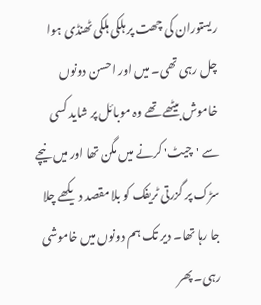ریستوران کی چھت پر ہلکی ہلکی ٹھنڈی ہوا چل رہی تھی۔ میں اور احسن دونوں خاموش بیٹھے تھے وہ موبائل پر شاید کسی سے 'چیٹ' کرنے میں مگن تھا اور میں نیچے سڑک پر گزرتی ٹریفک کو بلا مقصد دیکھے چلا جا رہا تھا۔ دیر تک ہم دونوں میں خاموشی رہی۔ پھر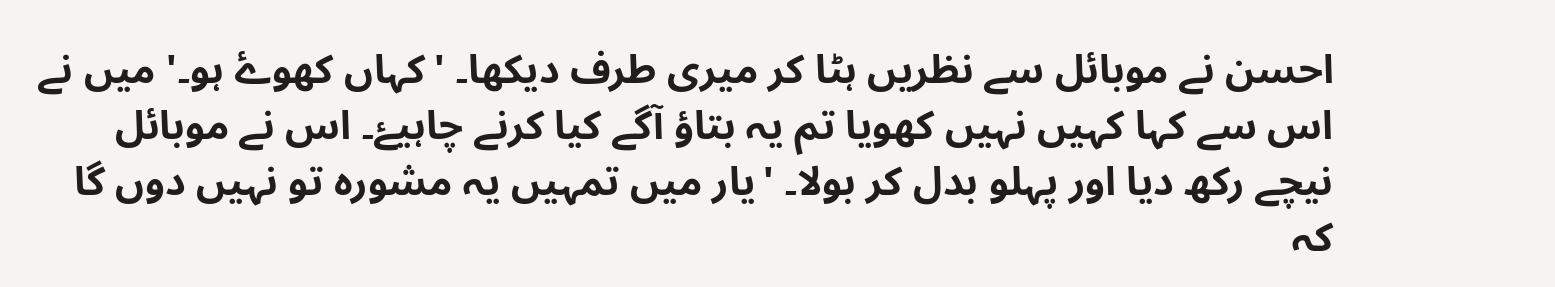احسن نے موبائل سے نظریں ہٹا کر میری طرف دیکھا۔ 'کہاں کھوۓ ہو۔' میں نے اس سے کہا کہیں نہیں کھویا تم یہ بتاؤ آگے کیا کرنے چاہیۓ۔ اس نے موبائل نیچے رکھ دیا اور پہلو بدل کر بولا۔ 'یار میں تمہیں یہ مشورہ تو نہیں دوں گا کہ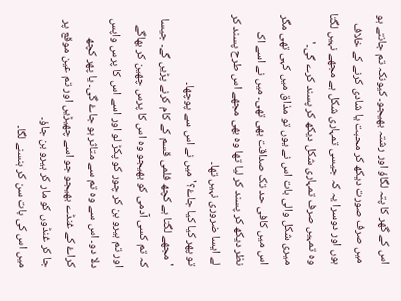اس کے گھر کا پتہ لگاؤ اور رشتہ بھیجو۔ کیونکہ تم جانتے ہو میں صرف صورت دیکھ کر محبت یا شادی کرنے کے خلاف ہوں اور دوسرا یہ کہ جیسی تمہاری شکل ہے مجھے نہیں لگتا وہ تمہیں صرف تمہاری شکل دیکھ کر پسند کرے گی۔'
میری شکل والی بات اس نے یوں تو مذاق میں کہی تھی مگر اس میں کافی حد تک صداقت بھی تھی۔ میں نے اسے اک نظر دیکھ کر پسند کر لیا تھا وہ بھی مجھے اس طرح پسند کر لے ایسا ضروری نہیں تھا۔
تو پھر کیا کیا جاۓ؟' میں نے اس سے پوچھا۔
'مجھے لگتا ہے کچھ فلمی قسم کے کام کرنے پڑیں گے۔ جیسا کہ تم کسی آدمی کو بھیجو وہ اس کا پرس چھین کر بھاگے اور تم ہیرو بن کر چور کو پکڑ لو اور اسے اس کا پرس واپس دلا دو۔ اس سے وہ تم سے متاثر ہو جاۓ گی۔ یا پھر کچھ کراۓ کے غنڈے بھیجو جو اسے چھیڑیں اور تم عین موقع پر جا کر غنڈوں کو مار کر ہیرو بن جاؤ۔
میں اس کی بات سن کر ہنسنے لگا۔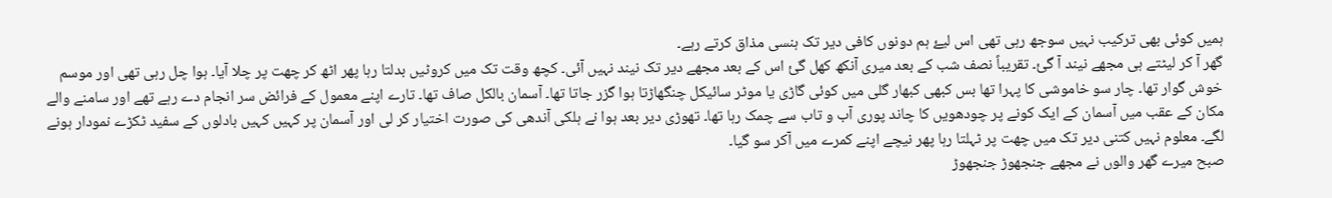ہمیں کوئی بھی ترکیب نہیں سوجھ رہی تھی اس لیۓ ہم دونوں کافی دیر تک ہنسی مذاق کرتے رہے۔
گھر آ کر لیٹتے ہی مجھے نیند آ گئ۔ تقریباً نصف شب کے بعد میری آنکھ کھل گئ اس کے بعد مجھے دیر تک نیند نہیں آئی۔ کچھ وقت تک میں کروٹیں بدلتا رہا پھر اٹھ کر چھت پر چلا آیا۔ ہوا چل رہی تھی اور موسم خوش گوار تھا۔ چار سو خاموشی کا پہرا تھا بس کبھی کبھار گلی میں کوئی گاڑی یا موٹر سائیکل چنگھاڑتا ہوا گزر جاتا تھا۔ آسمان بالکل صاف تھا۔ تارے اپنے معمول کے فرائض سر انجام دے رہے تھے اور سامنے والے مکان کے عقب میں آسمان کے ایک کونے پر چودھویں کا چاند پوری آب و تاب سے چمک رہا تھا۔ تھوڑی دیر بعد ہوا نے ہلکی آندھی کی صورت اختیار کر لی اور آسمان پر کہیں کہیں بادلوں کے سفید ٹکڑے نمودار ہونے لگے۔ معلوم نہیں کتنی دیر تک میں چھت پر ٹہلتا رہا پھر نیچے اپنے کمرے میں آکر سو گیا۔
صبح میرے گھر والوں نے مجھے جنجھوڑ جنجھوڑ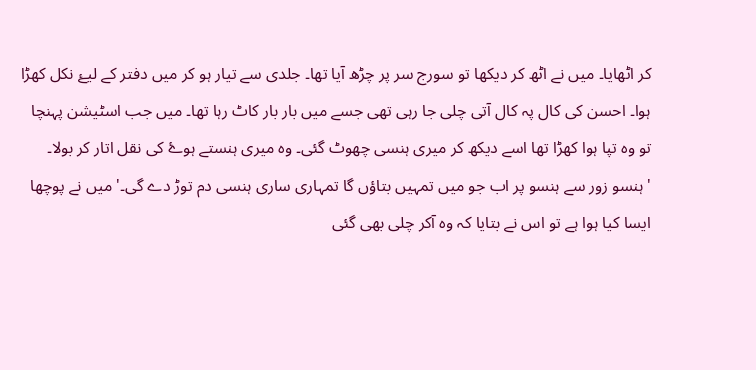کر اٹھایا۔ میں نے اٹھ کر دیکھا تو سورج سر پر چڑھ آیا تھا۔ جلدی سے تیار ہو کر میں دفتر کے لیۓ نکل کھڑا ہوا۔ احسن کی کال پہ کال آتی چلی جا رہی تھی جسے میں بار بار کاٹ رہا تھا۔ میں جب اسٹیشن پہنچا تو وہ تپا ہوا کھڑا تھا اسے دیکھ کر میری ہنسی چھوٹ گئی۔ وہ میری ہنستے ہوۓ کی نقل اتار کر بولا۔ 'ہنسو زور سے ہنسو پر اب جو میں تمہیں بتاؤں گا تمہاری ساری ہنسی دم توڑ دے گی۔' میں نے پوچھا ایسا کیا ہوا ہے تو اس نے بتایا کہ وہ آکر چلی بھی گئی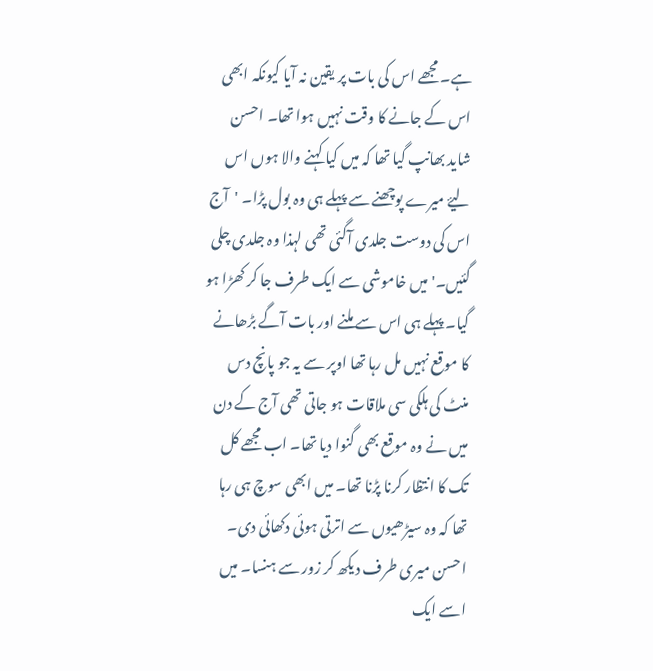ہے۔ مجھے اس کی بات پر یقین نہ آیا کیونکہ ابھی اس کے جانے کا وقت نہیں ہوا تھا۔ احسن شاید بھانپ گیا تھا کہ میں کیا کہنے والا ہوں اس لیۓ میرے پوچھنے سے پہلے ہی وہ بول پڑا۔ 'آج اس کی دوست جلدی آگئی تھی لہذا وہ جلدی چلی گئیں۔' میں خاموشی سے ایک طرف جا کر کھڑا ہو گیا۔ پہلے ہی اس سے ملنے اور بات آگے بڑھانے کا موقع نہیں مل رہا تھا اوپر سے یہ جو پانچ دس منٹ کی ہلکی سی ملاقات ہو جاتی تھی آج کے دن میں نے وہ موقع بھی گنوا دیا تھا۔ اب مجھے کل تک کا انتظار کرنا پڑنا تھا۔ میں ابھی سوچ ہی رہا تھا کہ وہ سیڑھیوں سے اترتی ہوئی دکھائی دی۔ احسن میری طرف دیکھ کر زور سے ہنسا۔ میں اسے ایک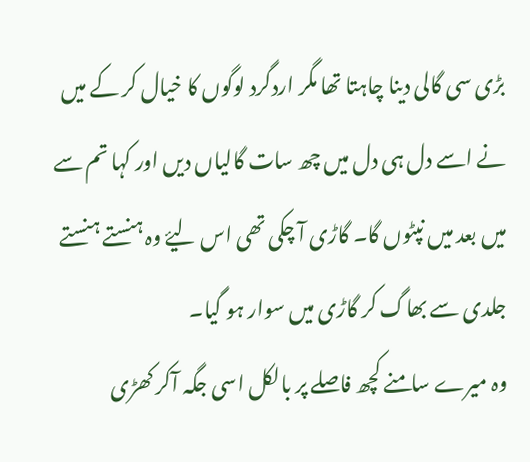بڑی سی گالی دینا چاہتا تھا مگر اردگرد لوگوں کا خیال کر کے میں نے اسے دل ہی دل میں چھ سات گالیاں دیں اور کہا تم سے میں بعد میں نپٹوں گا۔ گاڑی آ چکی تھی اس لیۓ وہ ہنستے ہنستے جلدی سے بھاگ کر گاڑی میں سوار ہو گیا۔
وہ میرے سامنے کچھ فاصلے پر بالکل اسی جگہ آکر کھڑی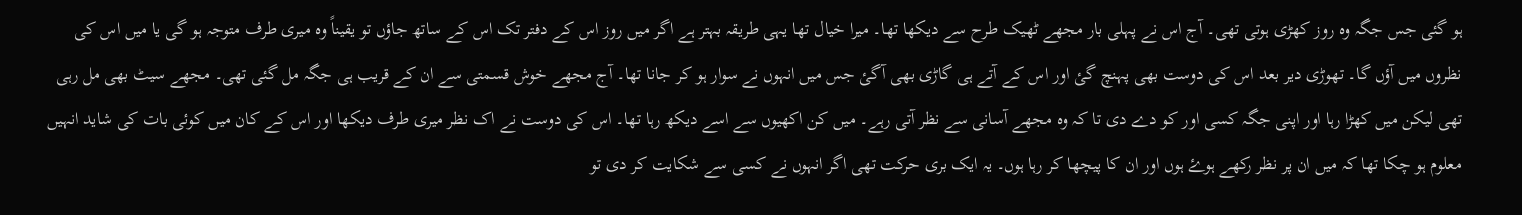ہو گئی جس جگہ وہ روز کھڑی ہوتی تھی۔ آج اس نے پہلی بار مجھے ٹھیک طرح سے دیکھا تھا۔ میرا خیال تھا یہی طریقہ بہتر ہے اگر میں روز اس کے دفتر تک اس کے ساتھ جاؤں تو یقیناً وہ میری طرف متوجہ ہو گی یا میں اس کی نظروں میں آؤں گا۔ تھوڑی دیر بعد اس کی دوست بھی پہنچ گئ اور اس کے آتے ہی گاڑی بھی آگئ جس میں انہوں نے سوار ہو کر جانا تھا۔ آج مجھے خوش قسمتی سے ان کے قریب ہی جگہ مل گئی تھی۔ مجھے سیٹ بھی مل رہی تھی لیکن میں کھڑا رہا اور اپنی جگہ کسی اور کو دے دی تا کہ وہ مجھے آسانی سے نظر آتی رہے۔ میں کن اکھیوں سے اسے دیکھ رہا تھا۔ اس کی دوست نے اک نظر میری طرف دیکھا اور اس کے کان میں کوئی بات کی شاید انہیں معلوم ہو چکا تھا کہ میں ان پر نظر رکھے ہوۓ ہوں اور ان کا پیچھا کر رہا ہوں۔ یہ ایک بری حرکت تھی اگر انہوں نے کسی سے شکایت کر دی تو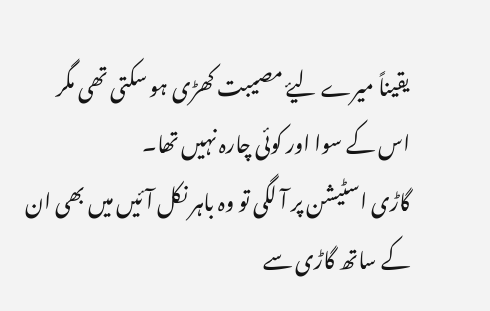یقیناً میرے لیۓ مصیبت کھڑی ہو سکتی تھی مگر اس کے سوا اور کوئی چارہ نہیں تھا۔
گاڑی اسٹیشن پر آ لگی تو وہ باہر نکل آئیں میں بھی ان کے ساتھ گاڑی سے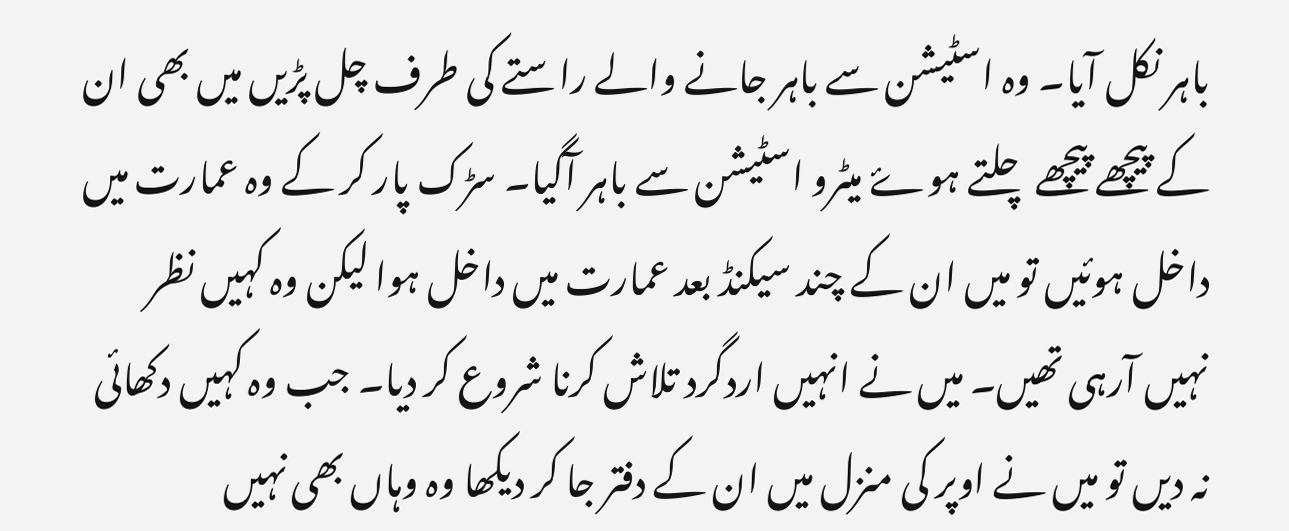باہر نکل آیا۔ وہ اسٹیشن سے باہر جانے والے راستے کی طرف چل پڑیں میں بھی ان کے پیچھے پیچھے چلتے ہوۓ میٹرو اسٹیشن سے باہر آگیا۔ سڑک پار کر کے وہ عمارت میں داخل ہوئیں تو میں ان کے چند سیکنڈ بعد عمارت میں داخل ہوا لیکن وہ کہیں نظر نہیں آرہی تھیں۔ میں نے انہیں اردگرد تلاش کرنا شروع کر دیا۔ جب وہ کہیں دکھائی نہ دیں تو میں نے اوپر کی منزل میں ان کے دفتر جا کر دیکھا وہ وہاں بھی نہیں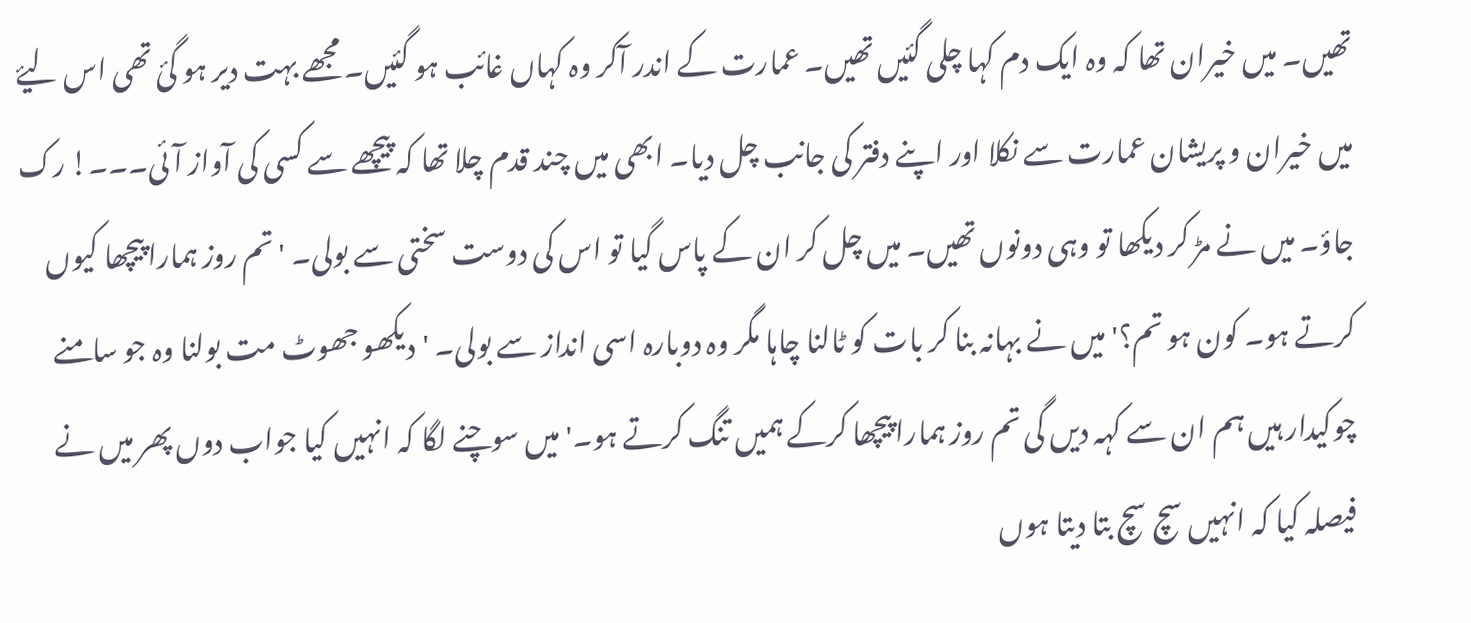تھیں۔ میں خیران تھا کہ وہ ایک دم کہا چلی گئیں تھیں۔ عمارت کے اندر آکر وہ کہاں غائب ہو گئیں۔ مجھے بہت دیر ہو گئ تھی اس لیۓ میں خیران و پریشان عمارت سے نکلا اور اپنے دفتر کی جانب چل دیا۔ ابھی میں چند قدم چلا تھا کہ پیچھے سے کسی کی آواز آئی۔۔۔! رک جاؤ۔ میں نے مڑ کر دیکھا تو وہی دونوں تھیں۔ میں چل کر ان کے پاس گیا تو اس کی دوست سختی سے بولی۔ 'تم روز ہمارا پیچھا کیوں کرتے ہو۔ کون ہو تم؟' میں نے بہانہ بنا کر بات کو ٹالنا چاہا مگر وہ دوبارہ اسی انداز سے بولی۔ 'دیکھو جھوٹ مت بولنا وہ جو سامنے چوکیدار ہیں ہم ان سے کہہ دیں گی تم روز ہمارا پیچھا کرکے ہمیں تنگ کرتے ہو۔' میں سوچنے لگا کہ انہیں کیا جواب دوں پھر میں نے فیصلہ کیا کہ انہیں سچ سچ بتا دیتا ہوں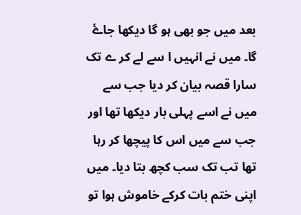بعد میں جو بھی ہو گا دیکھا جاۓ گا۔ میں نے انہیں ا سے لے کر ے تک سارا قصہ بیان کر دیا جب سے میں نے اسے پہلی بار دیکھا تھا اور جب سے میں اس کا پیچھا کر رہا تھا تب تک سب کچھ بتا دیا۔ میں اپنی ختم بات کرکے خاموش ہوا تو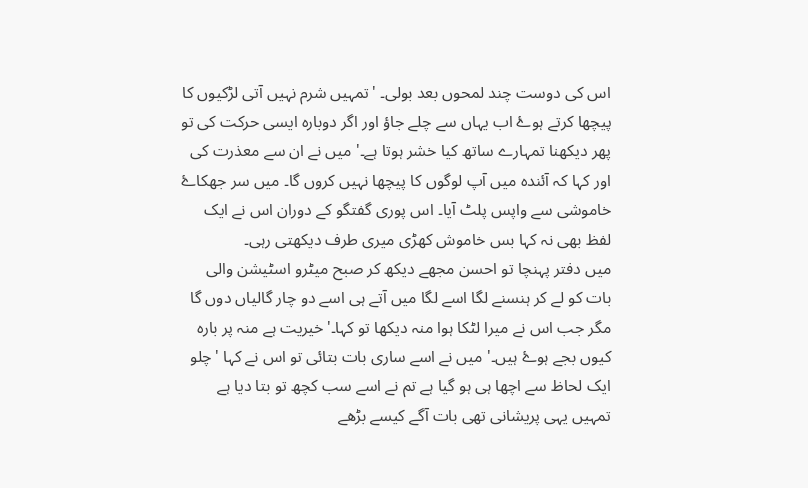اس کی دوست چند لمحوں بعد بولی۔ 'تمہیں شرم نہیں آتی لڑکیوں کا پیچھا کرتے ہوۓ اب یہاں سے چلے جاؤ اور اگر دوبارہ ایسی حرکت کی تو پھر دیکھنا تمہارے ساتھ کیا خشر ہوتا ہے۔' میں نے ان سے معذرت کی اور کہا کہ آئندہ میں آپ لوگوں کا پیچھا نہیں کروں گا۔ میں سر جھکاۓ خاموشی سے واپس پلٹ آیا۔ اس پوری گفتگو کے دوران اس نے ایک لفظ بھی نہ کہا بس خاموش کھڑی میری طرف دیکھتی رہی۔
میں دفتر پہنچا تو احسن مجھے دیکھ کر صبح میٹرو اسٹیشن والی بات کو لے کر ہنسنے لگا اسے لگا میں آتے ہی اسے دو چار گالیاں دوں گا مگر جب اس نے میرا لٹکا ہوا منہ دیکھا تو کہا۔'خیریت ہے منہ پر بارہ کیوں بجے ہوۓ ہیں۔' میں نے اسے ساری بات بتائی تو اس نے کہا 'چلو ایک لحاظ سے اچھا ہی ہو گیا ہے تم نے اسے سب کچھ تو بتا دیا ہے تمہیں یہی پریشانی تھی بات آگے کیسے بڑھے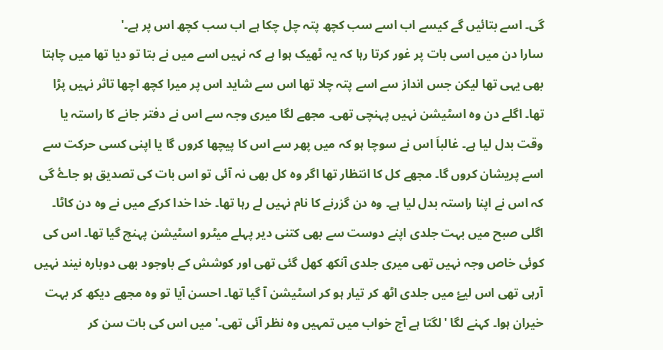گی۔ اسے بتائیں گے کیسے اب اسے سب کچھ پتہ چل چکا ہے اب سب کچھ اس پر ہے۔'
سارا دن میں اسی بات پر غور کرتا رہا کہ یہ ٹھیک ہوا ہے کہ نہیں اسے میں نے بتا تو دیا تھا میں چاہتا بھی یہی تھا لیکن جس انداز سے اسے پتہ چلا تھا اس سے شاید اس پر میرا کچھ اچھا تاثر نہیں پڑا تھا۔ اگلے دن وہ اسٹیشن نہیں پہنچی تھی۔ مجھے لگا میری وجہ سے اس نے دفتر جانے کا راستہ یا وقت بدل لیا ہے۔ غالباَ اس نے سوچا ہو کہ میں پھر سے اس کا پیچھا کروں گا یا اپنی کسی حرکت سے اسے پریشان کروں گا۔ مجھے کل کا انتظار تھا اگر وہ کل بھی نہ آئی تو اس بات کی تصدیق ہو جاۓ گی کہ اس نے اپنا راستہ بدل لیا ہے۔ وہ دن گزرنے کا نام نہیں لے رہا تھا۔ خدا خدا کرکے میں نے وہ دن کاٹا۔ اگلی صبح میں بہت جلدی اپنے دوست سے بھی کتنی دیر پہلے میٹرو اسٹیشن پہنچ گیا تھا۔ اس کی کوئی خاص وجہ نہیں تھی میری جلدی آنکھ کھل گئی تھی اور کوشش کے باوجود بھی دوبارہ نیند نہیں آرہی تھی اس لیۓ میں جلدی اٹھ کر تیار ہو کر اسٹیشن آ گیا تھا۔ احسن آیا تو وہ مجھے دیکھ کر بہت خیران ہوا۔ کہنے لگا 'لگتا ہے آج خواب میں تمہیں وہ نظر آئی تھی۔' میں اس کی بات سن کر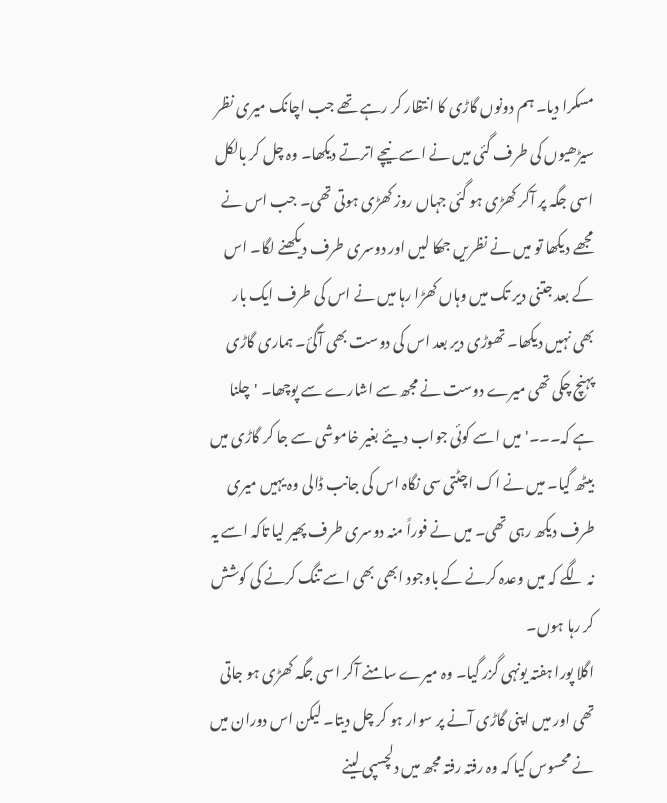مسکرا دیا۔ ہم دونوں گاڑی کا انتظار کر رہے تھے جب اچانک میری نظر سیڑھیوں کی طرف گئی میں نے اسے نیچے اترتے دیکھا۔ وہ چل کر بالکل اسی جگہ پر آکر کھڑی ہو گئی جہاں روز کھڑی ہوتی تھی۔ جب اس نے مجھے دیکھا تو میں نے نظریں جھکا لیں اور دوسری طرف دیکھنے لگا۔ اس کے بعد جتنی دیر تک میں وہاں کھڑا رہا میں نے اس کی طرف ایک بار بھی نہیں دیکھا۔ تھوڑی دیر بعد اس کی دوست بھی آگئ۔ ہماری گاڑی پہنچ چکی تھی میرے دوست نے مجھ سے اشارے سے پوچھا۔ 'چلنا ہے کہ۔۔۔' میں اسے کوئی جواب دیئے بغیر خاموشی سے جا کر گاڑی میں بیٹھ گیا۔ میں نے اک اچٹتی سی نگاہ اس کی جانب ڈالی وہ یہیں میری طرف دیکھ رہی تھی۔ میں نے فوراً منہ دوسری طرف پھیر لیا تاکہ اسے یہ نہ لگے کہ میں وعدہ کرنے کے باوجود ابھی بھی اسے تنگ کرنے کی کوشش کر رہا ہوں۔
اگلا پورا ہفتہ یونہی گزر گیا۔ وہ میرے سامنے آکر اسی جگہ کھڑی ہو جاتی تھی اور میں اپنی گاڑی آنے پر سوار ہو کر چل دیتا۔ لیکن اس دوران میں نے محسوس کیا کہ وہ رفتہ رفتہ مجھ میں دلچسپی لینے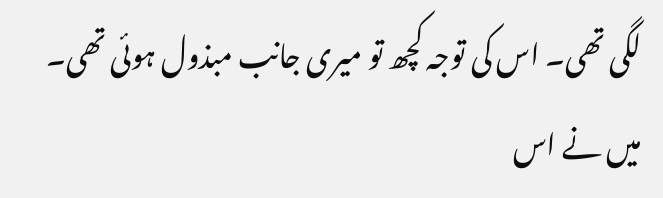لگی تھی۔ اس کی توجہ کچھ تو میری جانب مبذول ہوئی تھی۔ میں نے اس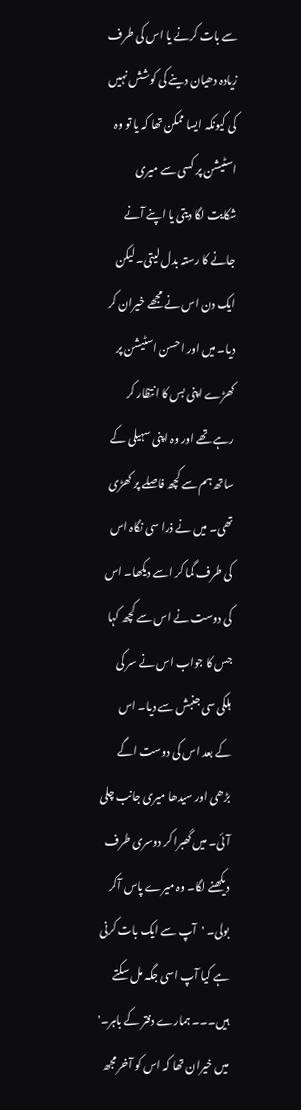سے بات کرنے یا اس کی طرف زیادہ دھیان دینے کی کوشش نہیں کی کیونکہ ایسا ممکن تھا کہ یا تو وہ اسٹیشن پر کسی سے میری شکایت لگا دیتی یا اپنے آنے جانے کا رستہ بدل لیتی۔ لیکن ایک دن اس نے مجھے خیران کر دیا۔ میں اور احسن اسٹیشن پر کھڑے اپنی بس کا انتظار کر رہے تھے اور وہ اپنی سہیلی کے ساتھ ہم سے کچھ فاصلے پر کھڑی تھی۔ میں نے ذرا سی نگاہ اس کی طرف گما کر اسے دیکھا۔ اس کی دوست نے اس سے کچھ کہا جس کا جواب اس نے سر کی ہلکی سی جنبش سے دیا۔ اس کے بعد اس کی دوست اگے بڑھی اور سیدھا میری جانب چلی آئی۔ میں گھبرا کر دوسری طرف دیکھنے لگا۔ وہ میرے پاس آکر بولی۔ 'آپ سے ایک بات کرنی ہے کیا آپ اسی جگہ مل سکتے ہیں۔۔۔ ہمارے دفتر کے باہر۔'
میں خیران تھا کہ اس کو آخر مجھ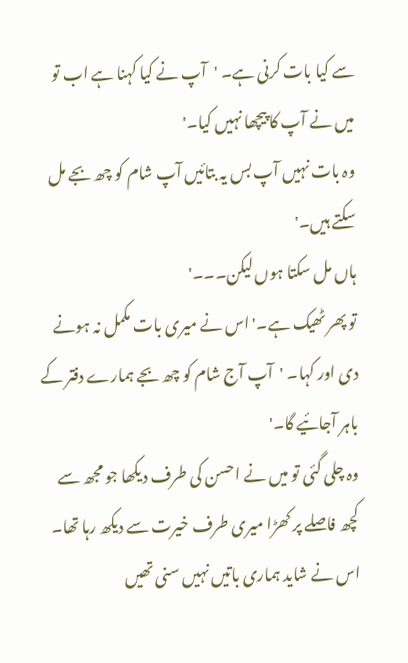سے کیا بات کرنی ہے۔ 'آپ نے کیا کہنا ہے اب تو میں نے آپ کا پیچھا نہیں کیا۔'
وہ بات نہیں آپ بس یہ بتائیں آپ شام کو چھ بجے مل سکتے ہیں۔'
ہاں مل سکتا ہوں لیکن۔۔۔'
تو پھر ٹھیک ہے۔' اس نے میری بات مکمل نہ ہونے دی اور کہا۔ 'آپ آج شام کو چھ بجے ہمارے دفتر کے باہر آجائیے گا۔'
وہ چلی گئی تو میں نے احسن کی طرف دیکھا جو مجھ سے کچھ فاصلے پر کھڑا میری طرف خیرت سے دیکھ رہا تھا۔ اس نے شاید ہماری باتیں نہیں سنی تھیں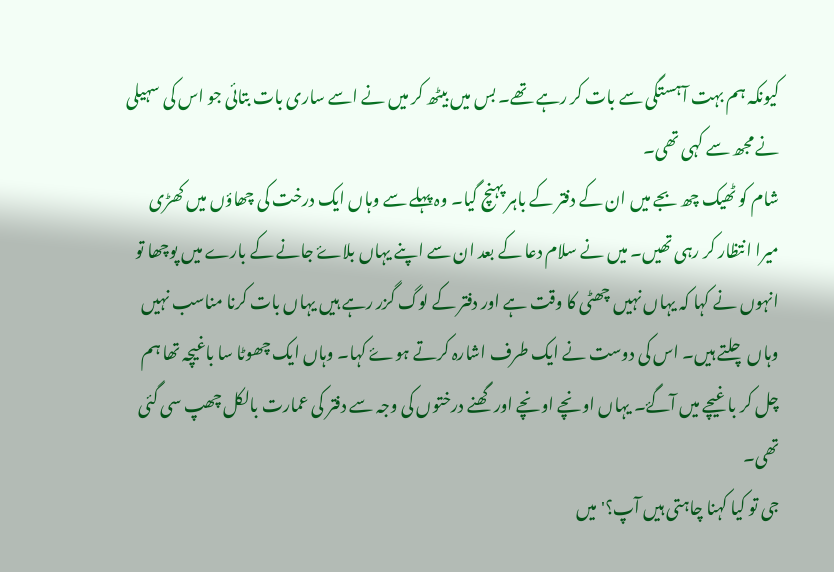کیونکہ ہم بہت آہستگی سے بات کر رہے تھے۔ بس میں بیٹھ کر میں نے اسے ساری بات بتائی جو اس کی سہیلی نے مجھ سے کہی تھی۔
شام کو ٹھیک چھ بجے میں ان کے دفتر کے باہر پہنچ گیا۔ وہ پہلے سے وہاں ایک درخت کی چھاؤں میں کھڑی میرا انتظار کر رہی تھیں۔ میں نے سلام دعا کے بعد ان سے اپنے یہاں بلاۓ جانے کے بارے میں پوچھا تو انہوں نے کہا کہ یہاں نہیں چھٹی کا وقت ہے اور دفتر کے لوگ گزر رہے ہیں یہاں بات کرنا مناسب نہیں وہاں چلتے ہیں۔ اس کی دوست نے ایک طرف اشارہ کرتے ہوۓ کہا۔ وہاں ایک چھوٹا سا باغیچہ تھا ہم چل کر باغیچے میں آگۓ۔ یہاں اونچے اونچے اور گھنے درختوں کی وجہ سے دفتر کی عمارت بالکل چھپ سی گئی تھی۔
جی تو کیا کہنا چاہتی ہیں آپ؟' میں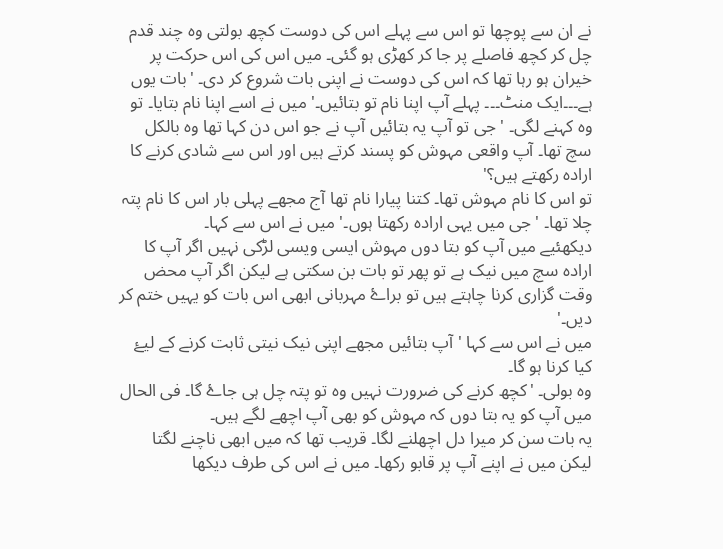نے ان سے پوچھا تو اس سے پہلے اس کی دوست کچھ بولتی وہ چند قدم چل کر کچھ فاصلے پر جا کر کھڑی ہو گئی۔ میں اس کی اس حرکت پر خیران ہو رہا تھا کہ اس کی دوست نے اپنی بات شروع کر دی۔ 'بات یوں ہے۔۔۔ایک منٹ۔۔۔ پہلے آپ اپنا نام تو بتائیں۔' میں نے اسے اپنا نام بتایا۔ تو وہ کہنے لگی۔ 'جی تو آپ یہ بتائیں آپ نے جو اس دن کہا تھا وہ بالکل سچ تھا۔ آپ واقعی مہوش کو پسند کرتے ہیں اور اس سے شادی کرنے کا ارادہ رکھتے ہیں؟'
تو اس کا نام مہوش تھا۔ کتنا پیارا نام تھا آج مجھے پہلی بار اس کا نام پتہ چلا تھا۔ 'جی میں یہی ارادہ رکھتا ہوں۔' میں نے اس سے کہا۔
دیکھئیے میں آپ کو بتا دوں مہوش ایسی ویسی لڑکی نہیں اگر آپ کا ارادہ سچ میں نیک ہے تو پھر تو بات بن سکتی ہے لیکن اگر آپ محض وقت گزاری کرنا چاہتے ہیں تو براۓ مہربانی ابھی اس بات کو یہیں ختم کر دیں۔'
میں نے اس سے کہا 'آپ بتائیں مجھے اپنی نیک نیتی ثابت کرنے کے لیۓ کیا کرنا ہو گا۔
وہ بولی۔ 'کچھ کرنے کی ضرورت نہیں وہ تو پتہ چل ہی جاۓ گا۔ فی الحال میں آپ کو یہ بتا دوں کہ مہوش کو بھی آپ اچھے لگے ہیں۔
یہ بات سن کر میرا دل اچھلنے لگا۔ قریب تھا کہ میں ابھی ناچنے لگتا لیکن میں نے اپنے آپ پر قابو رکھا۔ میں نے اس کی طرف دیکھا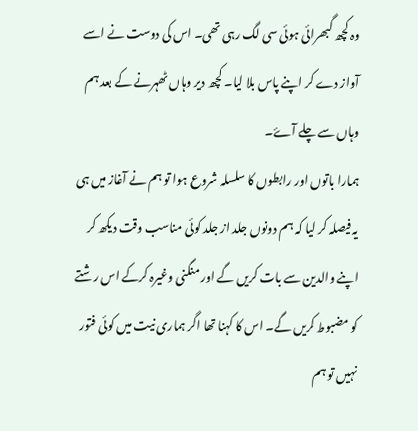وہ کچھ گبھرائی ہوئی سی لگ رہی تھی۔ اس کی دوست نے اسے آواز دے کر اپنے پاس بلا لیا۔ کچھ دیر وہاں ٹھہرنے کے بعد ہم وہاں سے چلے آۓ۔
ہمارا باتوں اور رابطوں کا سلسلہ شروع ہوا تو ہم نے آغاز میں ہی یہ فیصلہ کر لیا کہ ہم دونوں جلد از جلد کوئی مناسب وقت دیکھ کر اپنے والدین سے بات کریں گے اور منگنی وغیرہ کرکے اس رشتے کو مضبوط کریں گے۔ اس کا کہنا تھا اگر ہماری نیت میں کوئی فتور نہیں تو ہم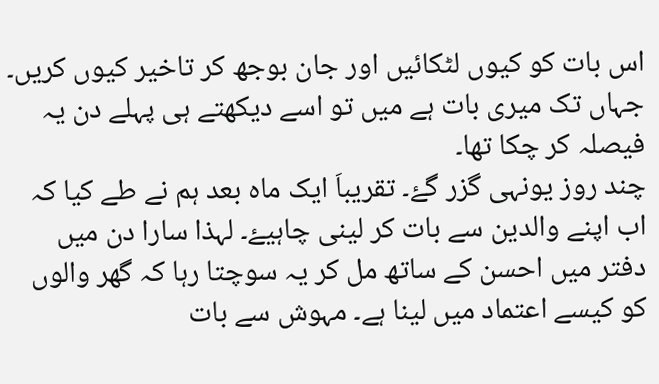اس بات کو کیوں لٹکائیں اور جان بوجھ کر تاخیر کیوں کریں۔ جہاں تک میری بات ہے میں تو اسے دیکھتے ہی پہلے دن یہ فیصلہ کر چکا تھا۔
چند روز یونہی گزر گۓ۔ تقریباَ ایک ماہ بعد ہم نے طے کیا کہ اب اپنے والدین سے بات کر لینی چاہیۓ۔ لہذا سارا دن میں دفتر میں احسن کے ساتھ مل کر یہ سوچتا رہا کہ گھر والوں کو کیسے اعتماد میں لینا ہے۔ مہوش سے بات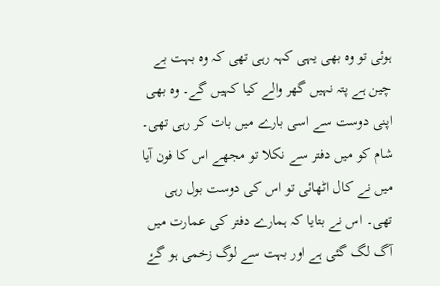ہوئی تو وہ بھی یہی کہہ رہی تھی کہ وہ بہت بے چین ہے پتہ نہیں گھر والے کیا کہیں گے۔ وہ بھی اپنی دوست سے اسی بارے میں بات کر رہی تھی۔
شام کو میں دفتر سے نکلا تو مجھے اس کا فون آیا میں نے کال اٹھائی تو اس کی دوست بول رہی تھی۔ اس نے بتایا کہ ہمارے دفتر کی عمارت میں آگ لگ گئی ہے اور بہت سے لوگ زخمی ہو گۓ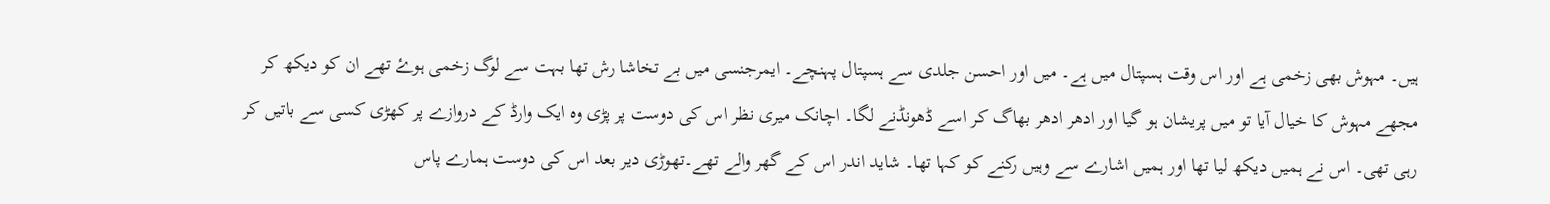ہیں۔ مہوش بھی زخمی ہے اور اس وقت ہسپتال میں ہے۔ میں اور احسن جلدی سے ہسپتال پہنچے۔ ایمرجنسی میں بے تخاشا رش تھا بہت سے لوگ زخمی ہوۓ تھے ان کو دیکھ کر مجھے مہوش کا خیال آیا تو میں پریشان ہو گیا اور ادھر ادھر بھاگ کر اسے ڈھونڈنے لگا۔ اچانک میری نظر اس کی دوست پر پڑی وہ ایک وارڈ کے دروازے پر کھڑی کسی سے باتیں کر رہی تھی۔ اس نے ہمیں دیکھ لیا تھا اور ہمیں اشارے سے وہیں رکنے کو کہا تھا۔ شاید اندر اس کے گھر والے تھے۔تھوڑی دیر بعد اس کی دوست ہمارے پاس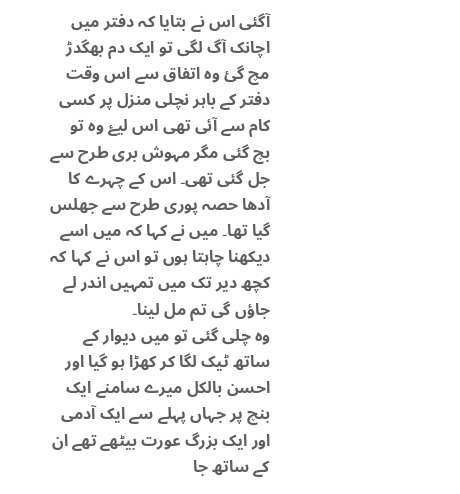آگئی اس نے بتایا کہ دفتر میں اچانک آگ لگی تو ایک دم بھگدڑ مچ گئ وہ اتفاق سے اس وقت دفتر کے باہر نچلی منزل پر کسی کام سے آئی تھی اس لیۓ وہ تو بچ گئی مگر مہوش بری طرح سے جل گئی تھی۔ اس کے چہرے کا آدھا حصہ پوری طرح سے جھلس گیا تھا۔ میں نے کہا کہ میں اسے دیکھنا چاہتا ہوں تو اس نے کہا کہ کچھ دیر تک میں تمہیں اندر لے جاؤں گی تم مل لینا۔
وہ چلی گئی تو میں دیوار کے ساتھ ٹیک لگا کر کھڑا ہو گیا اور احسن بالکل میرے سامنے ایک بنچ پر جہاں پہلے سے ایک آدمی اور ایک بزرگ عورت بیٹھے تھے ان کے ساتھ جا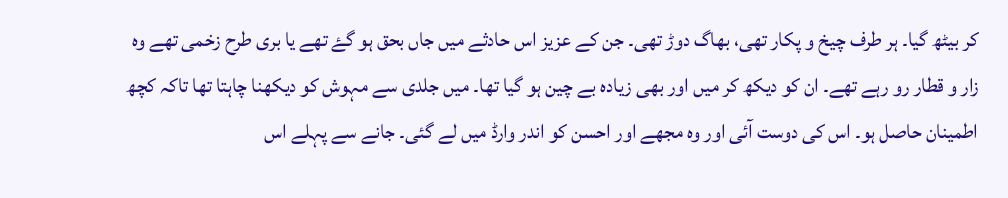کر بیٹھ گیا۔ ہر طرف چیخ و پکار تھی، بھاگ دوڑ تھی۔ جن کے عزیز اس حادثے میں جاں بحق ہو گۓ تھے یا بری طرح زخمی تھے وہ زار و قطار رو رہے تھے۔ ان کو دیکھ کر میں اور بھی زیادہ بے چین ہو گیا تھا۔ میں جلدی سے مہوش کو دیکھنا چاہتا تھا تاکہ کچھ اطمینان حاصل ہو۔ اس کی دوست آئی اور وہ مجھے اور احسن کو اندر وارڈ میں لے گئی۔ جانے سے پہلے اس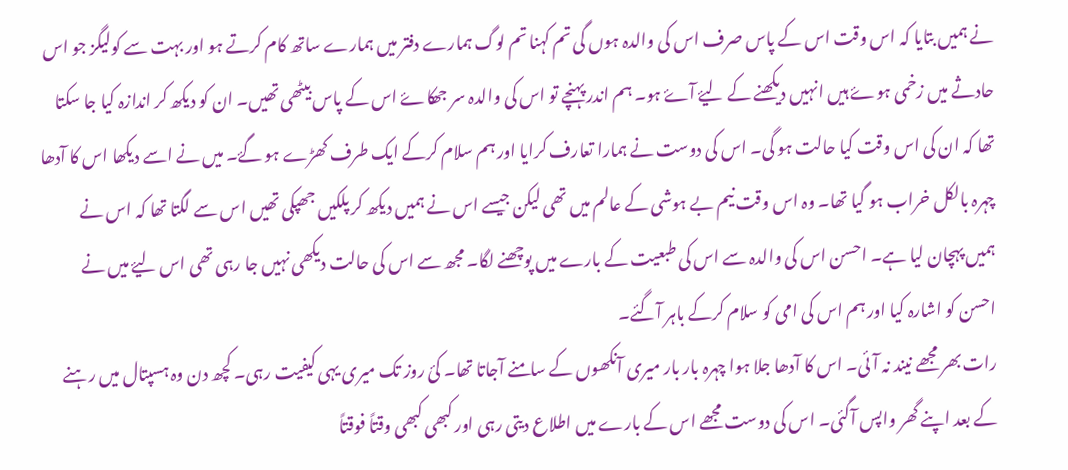نے ہمیں بتایا کہ اس وقت اس کے پاس صرف اس کی والدہ ہوں گی تم کہنا تم لوگ ہمارے دفتر میں ہمارے ساتھ کام کرتے ہو اور بہت سے کولیگز جو اس حادثے میں زخمی ہوۓ ہیں انہیں دیکھنے کے لیۓ آۓ ہو۔ ہم اندر پہنچے تو اس کی والدہ سر جھکاۓ اس کے پاس بیٹھی تھیں۔ ان کو دیکھ کر اندازہ کیا جا سکتا تھا کہ ان کی اس وقت کیا حالت ہو گی۔ اس کی دوست نے ہمارا تعارف کرایا اور ہم سلام کرکے ایک طرف کھڑے ہو گۓ۔ میں نے اسے دیکھا اس کا آدھا چہرہ بالکل خراب ہو گیا تھا۔ وہ اس وقت نیم بے ہوشی کے عالم میں تھی لیکن جیسے اس نے ہمیں دیکھ کر پلکیں جھپکی تھیں اس سے لگتا تھا کہ اس نے ہمیں پہچان لیا ہے۔ احسن اس کی والدہ سے اس کی طبعیت کے بارے میں پوچھنے لگا۔ مجھ سے اس کی حالت دیکھی نہیں جا رہی تھی اس لیۓ میں نے احسن کو اشارہ کیا اور ہم اس کی امی کو سلام کرکے باہر آگئے۔
رات بھر مجھے نیند نہ آئی۔ اس کا آدھا جلا ہوا چہرہ بار بار میری آنکھوں کے سامنے آجاتا تھا۔ کئ روز تک میری یہی کیفیت رہی۔ کچھ دن وہ ہسپتال میں رہنے کے بعد اپنے گھر واپس آگئی۔ اس کی دوست مجھے اس کے بارے میں اطلاع دیتی رہی اور کبھی کبھی وقتاً فوقتاً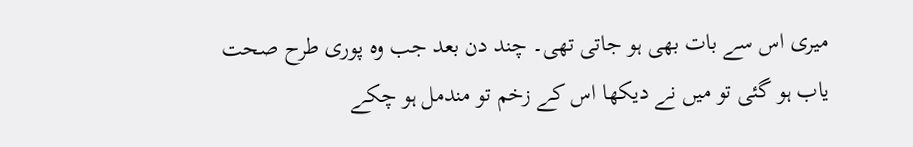میری اس سے بات بھی ہو جاتی تھی۔ چند دن بعد جب وہ پوری طرح صحت یاب ہو گئی تو میں نے دیکھا اس کے زخم تو مندمل ہو چکے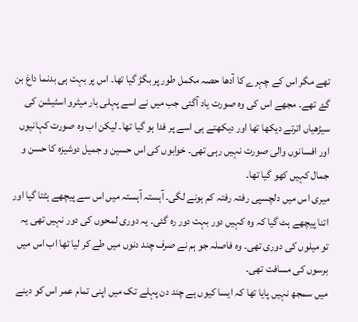تھے مگر اس کے چہرے کا آدھا حصہ مکمل طور پر بگڑ گیا تھا۔ اس پر بہت ہی بدنما داغ بن گۓ تھے۔ مجھے اس کی وہ صورت یاد آگئی جب میں نے اسے پہلی بار میٹرو اسٹیشن کی سیڑھیاں اترتے دیکھا تھا اور دیکھتے ہی اسے پر فدا ہو گیا تھا۔ لیکن اب وہ صورت کہانیوں اور افسانوں والی صورت نہیں رہی تھی۔ خوابوں کی اس حسین و جمیل دوشیزہ کا حسن و جمال کہیں کھو گیا تھا۔
میری اس میں دلچسپی رفتہ رفتہ کم ہونے لگی۔ آہستہ آہستہ میں اس سے پیچھے ہٹتا گیا اور اتنا پیچھے ہٹ گیا کہ وہ کہیں دور بہت دور رہ گئی۔ یہ دوری لمحوں کی دور نہیں تھی یہ تو میلوں کی دوری تھی۔ وہ فاصلہ جو ہم نے صرف چند دنوں میں طے کر لیا تھا اب اس میں برسوں کی مسافت تھی۔
میں سمجھ نہیں پایا تھا کہ ایسا کیوں ہے چند دن پہلے تک میں اپنی تمام عمر اس کو دینے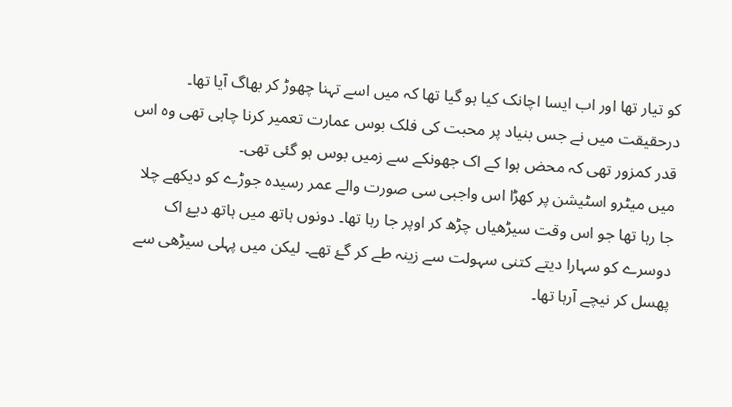کو تیار تھا اور اب ایسا اچانک کیا ہو گیا تھا کہ میں اسے تہنا چھوڑ کر بھاگ آیا تھا۔
درحقیقت میں نے جس بنیاد پر محبت کی فلک بوس عمارت تعمیر کرنا چاہی تھی وہ اس قدر کمزور تھی کہ محض ہوا کے اک جھونکے سے زمیں بوس ہو گئی تھی۔
میں میٹرو اسٹیشن پر کھڑا اس واجبی سی صورت والے عمر رسیدہ جوڑے کو دیکھے چلا جا رہا تھا جو اس وقت سیڑھیاں چڑھ کر اوپر جا رہا تھا۔ دونوں ہاتھ میں ہاتھ دیۓ اک دوسرے کو سہارا دیتے کتنی سہولت سے زینہ طے کر گۓ تھے۔ لیکن میں پہلی سیڑھی سے پھسل کر نیچے آرہا تھا۔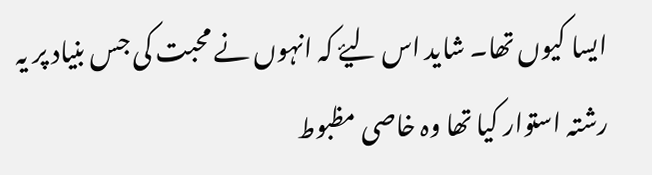ایسا کیوں تھا۔ شاید اس لیۓ کہ انہوں نے محبت کی جس بنیاد پر یہ رشتہ استوار کیا تھا وہ خاصی مظبوط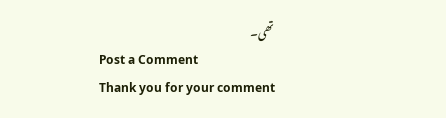تھی۔
Post a Comment
Thank you for your comment